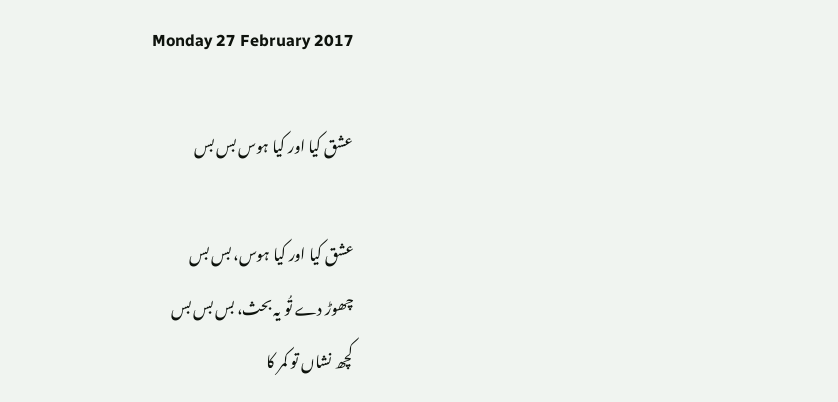Monday 27 February 2017

عشق کیا اور کیا ہوس بس بس

عشق کیا اور کیا ہوس، بس بس
چھوڑ دے تُو یہ بحث، بس بس بس
کچھ نشاں تو کمر کا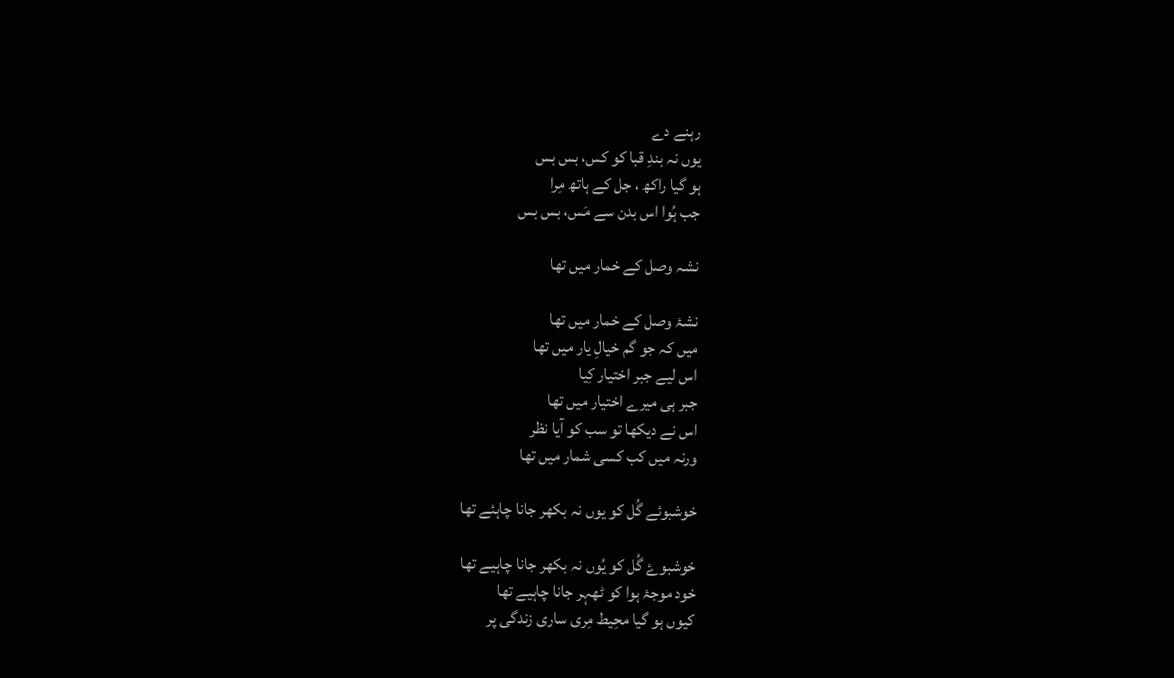رہنے دے
یوں نہ بندِ قبا کو کس، بس بس
ہو گیا راکھ ، جل کے ہاتھ مِرا
جب ہُوا اس بدن سے مَس، بس بس

نشہ وصل کے خمار میں تھا

نشۂ وصل کے خمار میں تھا
میں کہ جو گم خیالِ یار میں تھا
اس لیے جبر اختیار کِیا
جبر ہی میرے اختیار میں تھا
اس نے دیکھا تو سب کو آیا نظر
ورنہ میں کب کسی شمار میں تھا

خوشبوئے گُل کو یوں نہ بکھر جانا چاہئے تھا

خوشبوۓ گُل کو یُوں نہ بکھر جانا چاہیے تھا
خود موجۂ ہوا کو ٹھہر جانا چاہیے تھا
کیوں ہو گیا محِیط مِری ساری زندگی پر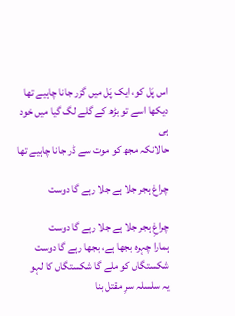اس پَل کو، ایک پَل میں گزر جانا چاہیے تھا
دیکھا اسے تو بڑھ کے گلے لگ گیا میں خود ہی
حالانکہ مجھ کو موت سے ڈر جانا چاہیے تھا

چراغ ہجر جلا ہے جلا رہے گا دوست

چراغِ ہجر جلا ہے جلا رہے گا دوست
ہمارا چہرہ بجھا ہے، بجھا رہے گا دوست
شکستگاں کو ملے گا شکستگاں کا لہو
یہ سلسلہ سرِ مقتل بنا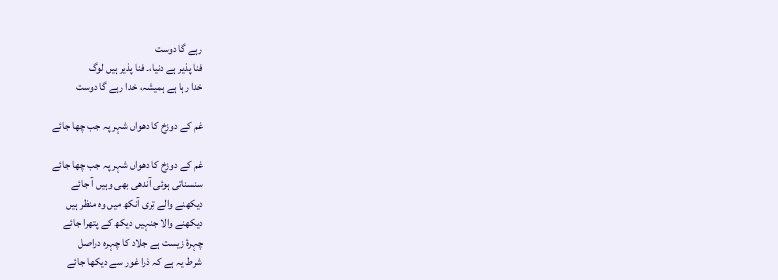رہے گا دوست
فنا پذیر ہے دنیا،۔ فنا پذیر ہیں لوگ
خدا رہا ہے ہمیشہ، خدا رہے گا دوست

غم کے دوزخ کا دھواں شہر پہ جب چھا جائے

غم کے دوزخ کا دھواں شہر پہ جب چھا جائے
سنسناتی ہوئی آندھی بھی وہیں آ جائے
دیکھنے والے تِری آنکھ میں وہ منظر ہیں
دیکھنے والا جنہیں دیکھ کے پتھرا جائے
چہرۂ زیست ہے جلاد کا چہرہ دراصل
شرط یہ ہے کہ ذرا غور سے دیکھا جائے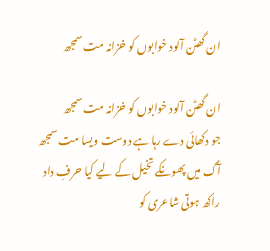ان گھٹن آلود خوابوں کو خزانہ مت سمجھ

ان گھٹن آلود خوابوں کو خزانہ مت سمجھ
جو دکھائی دے رہا ہے دوست ویسا مت سمجھ
آگ میں پھونکے تخیل کے لیے کیا حرفِ داد
راکھ ہوتی شاعری کو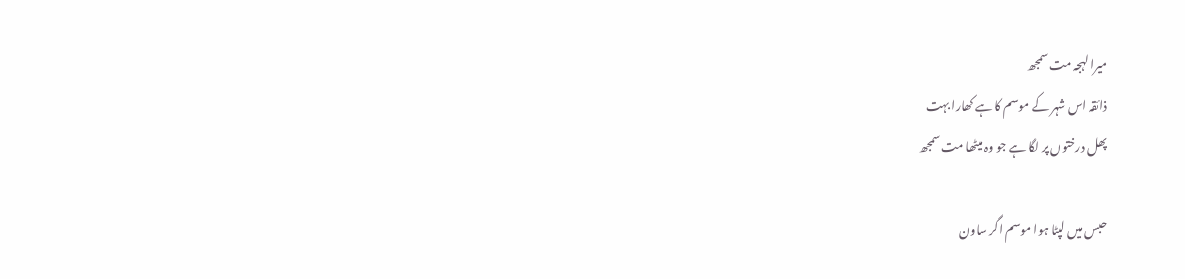میرا لہجہ مت سمجھ
ذائقہ اس شہر کے موسم کا ہے کھارا بہت
پھل درختوں پر لگا ہے جو وہ میٹھا مت سمجھ

حبس میں لپٹا ہوا موسم اگر ساون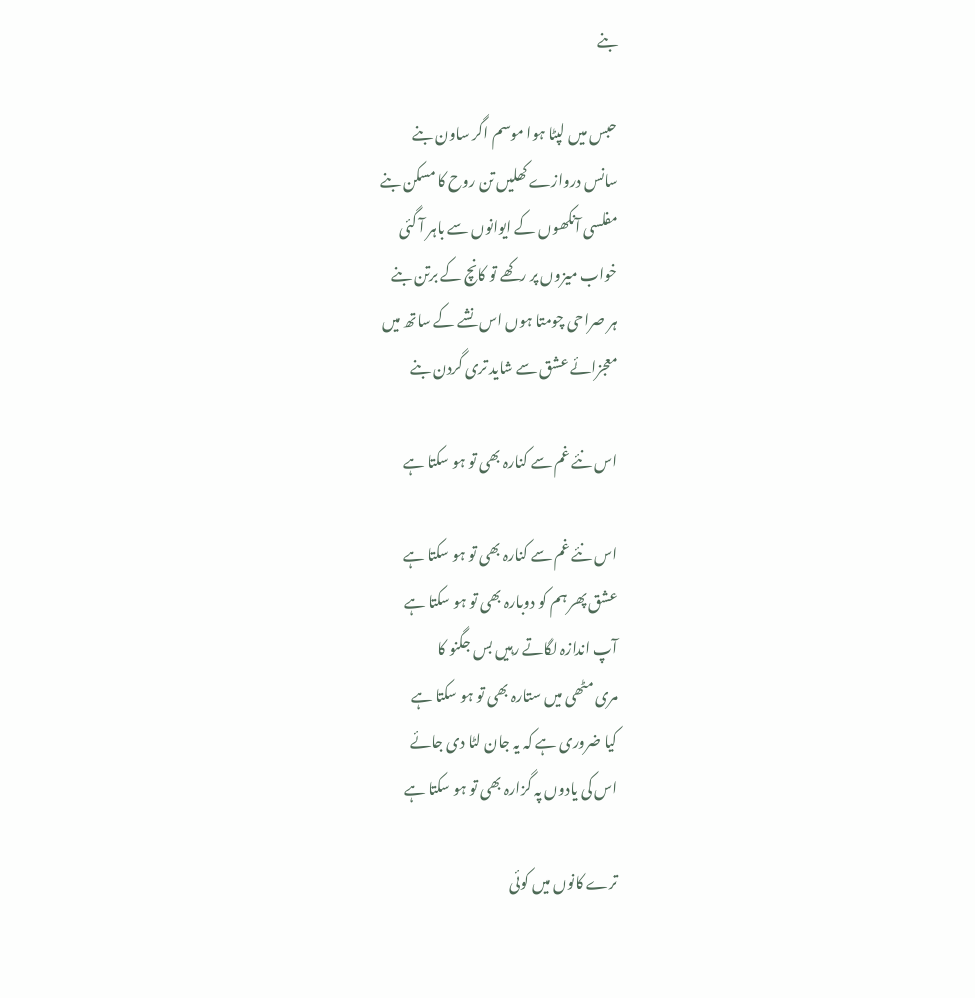بنے

حبس میں لپٹا ہوا موسم اگر ساون بنے
سانس دروازے کھلیں تن روح کا مسکن بنے
مفلسی آنکھوں کے ایوانوں سے باہر آ گئی
خواب میزوں پر رکھے تو کانچ کے برتن بنے
ہر صراحی چومتا ہوں اس نشے کے ساتھ میں
معجزائے عشق سے شاید تری گردن بنے

اس نئے غم سے کنارہ بھی تو ہو سکتا ہے

اس نئے غم سے کنارہ بھی تو ہو سکتا ہے
عشق پھر ہم کو دوبارہ بھی تو ہو سکتا ہے
آپ اندازہ لگاتے رہیں بس جگنو کا
مری مٹھی میں ستارہ بھی تو ہو سکتا ہے
کیا ضروری ہے کہ یہ جان لٹا دی جائے
اس کی یادوں پہ گزارہ بھی تو ہو سکتا ہے

ترے کانوں میں کوئی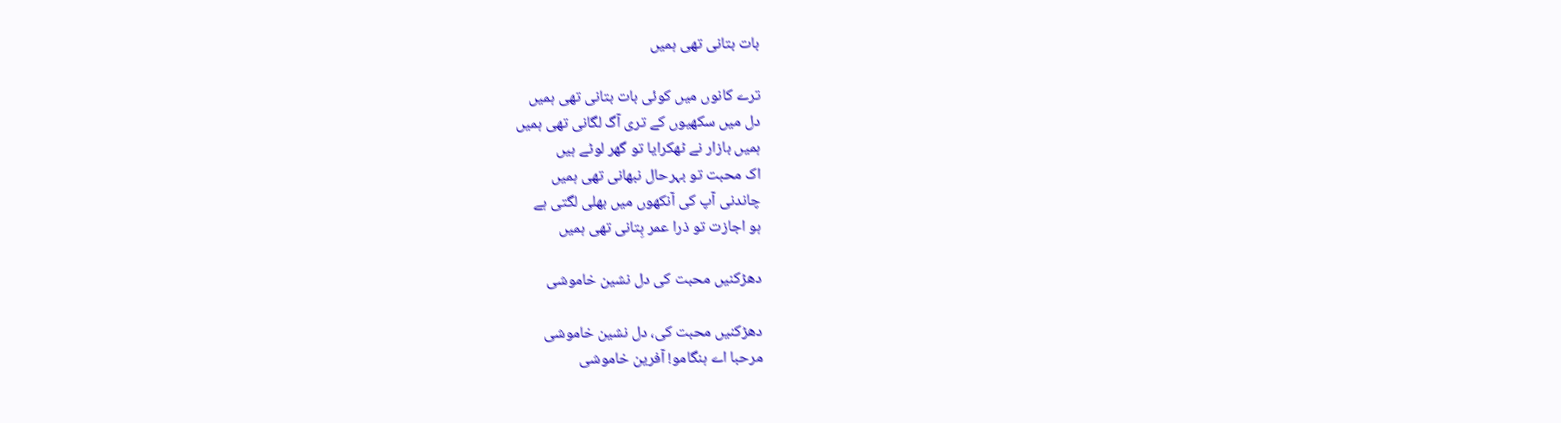بات بتانی تھی ہمیں

ترے کانوں میں کوئی بات بتانی تھی ہمیں
دل میں سکھیوں کے تری آگ لگانی تھی ہمیں
ہمیں بازار نے ٹھکرایا تو گھر لوٹے ہیں
اک محبت تو بہرحال نبھانی تھی ہمیں
چاندنی آپ کی آنکھوں میں بھلی لگتی ہے
ہو اجازت تو ذرا عمر بِتانی تھی ہمیں

دھڑکنیں محبت کی دل نشین خاموشی

دھڑکنیں محبت کی، دل نشین خاموشی
مرحبا اے ہنگامو! آفرین خاموشی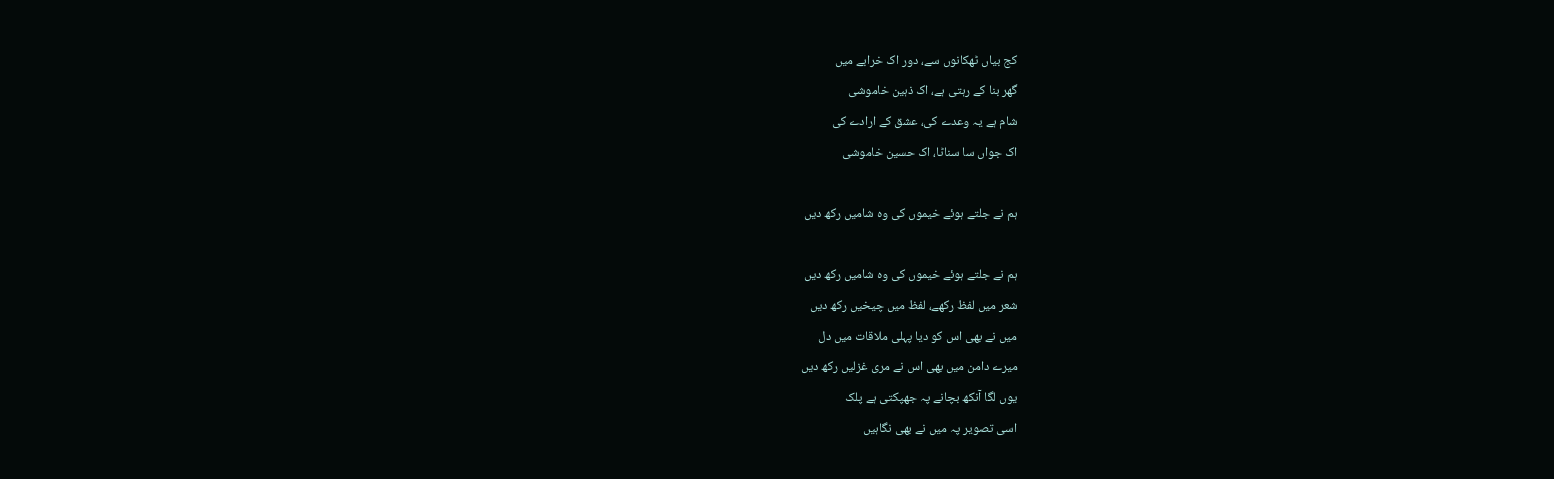کج بیاں ٹھکانوں سے، دور اک خرابے میں
گھر بنا کے رہتی ہے، اک ذہین خاموشی
شام ہے یہ وعدے کی، عشق کے ارادے کی
اک جواں سا سناٹا، اک حسین خاموشی

ہم نے جلتے ہوئے خیموں کی وہ شامیں رکھ دیں

ہم نے جلتے ہوئے خیموں کی وہ شامیں رکھ دیں
شعر میں لفظ رکھے، لفظ میں چیخیں رکھ دیں
میں نے بھی اس کو دیا پہلی ملاقات میں دل
میرے دامن میں بھی اس نے مری غزلیں رکھ دیں
یوں لگا آنکھ بچانے پہ جھپکتی ہے پلک
اسی تصویر پہ میں نے بھی نگاہیں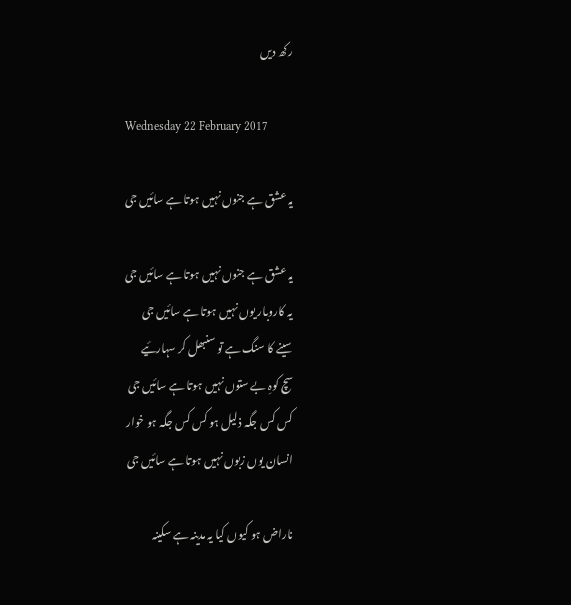رکھ دیں

Wednesday 22 February 2017

یہ عشق ہے جنوں نہیں ہوتا ہے سائیں جی

یہ عشق ہے جنوں نہیں ہوتا ہے سائیں جی
یہ کاروبار یوں نہیں ہوتا ہے سائیں جی
سینے کا سنگ ہے تو سنبھل کر سہارئیے
سچ کوہِ بے ستوں نہیں ہوتا ہے سائیں جی
کس کس جگہ ذلیل ہو کس کس جگہ ہو خوار
انسان یوں زبوں نہیں ہوتا ہے سائیں جی

ناراض ہو کیوں کیا یہ مدینہ ہے سکینہ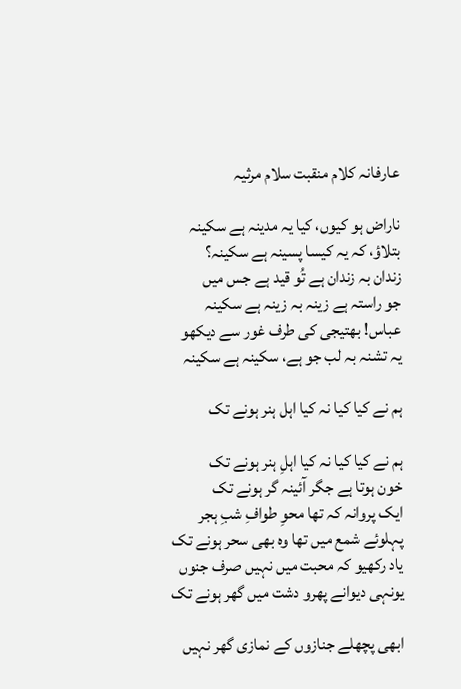عارفانہ کلام منقبت سلام مرثیہ

ناراض ہو کیوں، کیا یہ مدینہ ہے سکینہ
بتلاؤ، کہ یہ کیسا پسینہ ہے سکینہ؟
زندان بہ زندان ہے تُو قید ہے جس میں
جو راستہ ہے زینہ بہ زینہ ہے سکینہ
عباس! بھتیجی کی طرف غور سے دیکھو
یہ تشنہ بہ لب جو ہے، سکینہ ہے سکینہ

ہم نے کیا کیا نہ کیا اہل ہنر ہونے تک

ہم نے کیا کیا نہ کیا اہلِ ہنر ہونے تک
خون ہوتا ہے جگر آئینہ گر ہونے تک
ایک پروانہ کہ تھا محوِ طوافِ شبِ ہجر
پہلوئے شمع میں تھا وہ بھی سحر ہونے تک
یاد رکھیو کہ محبت میں نہیں صرف جنوں
یونہی دیوانے پھرو دشت میں گھر ہونے تک

ابھی پچھلے جنازوں کے نمازی گھر نہیں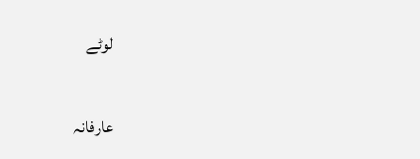لوٹے

عارفانہ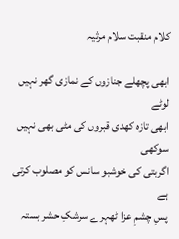کلام منقبت سلام مرثیہ

ابھی پچھلے جنازوں کے نمازی گھر نہیں لوٹے
ابھی تازہ کھدی قبروں کی مٹی بھی نہیں سوکھی
اگربتی کی خوشبو سانس کو مصلوب کرتی ہے
پسِ چشمِ عزا ٹھہرے سرشکِ حشر بستہ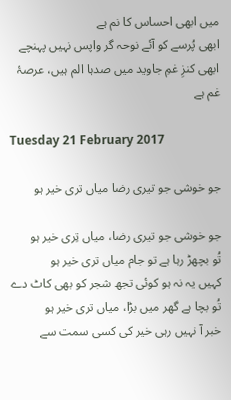میں ابھی احساس کا نم ہے
ابھی پُرسے کو آئے نوحہ گر واپس نہیں پہنچے
ابھی کنزِ غمِ جاوید میں صدہا الم ہیں، عرصۂ غم ہے

Tuesday 21 February 2017

جو خوشی جو تیری رضا میاں تری خیر ہو

جو خوشی جو تیری رضا، میاں تِری خیر ہو
تُو بچھڑ رہا ہے تو جام میاں تری خیر ہو
کہیں یہ نہ ہو کوئی تجھ شجر کو بھی کاٹ دے
تُو بچا ہے گھر میں بڑا، میاں تری خیر ہو
خبر آ نہیں رہی خیر کی کسی سمت سے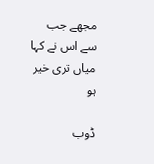مجھے جب سے اس نے کہا میاں تری خیر ہو

ڈوب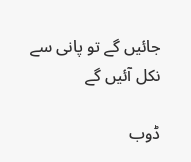جائیں گے تو پانی سے نکل آئیں گے

ڈوب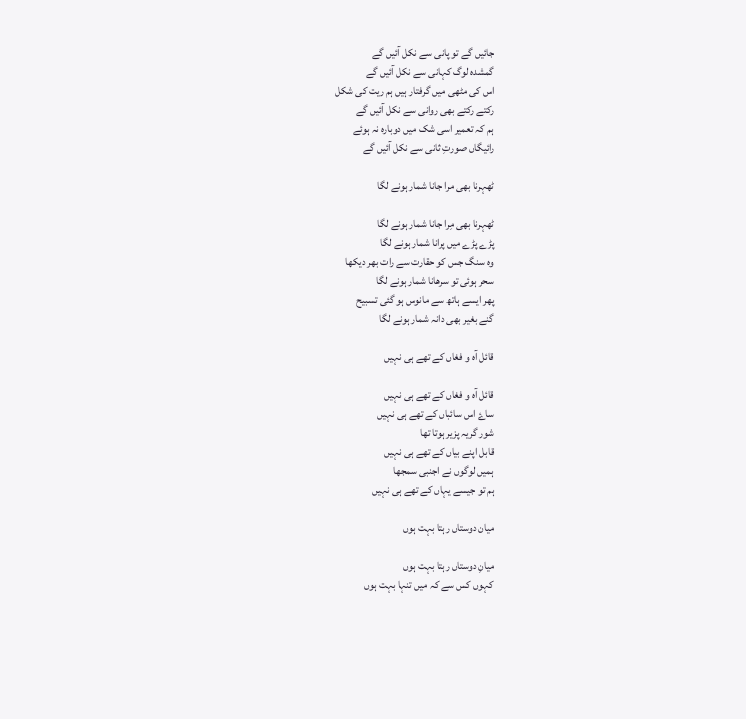جائیں گے تو پانی سے نکل آئیں گے
گمشدہ لوگ کہانی سے نکل آئیں گے
اس کی مٹھی میں گرفتار ہیں ہم ریت کی شکل
رکتے رکتے بھی روانی سے نکل آئیں گے
ہم کہ تعمیر اسی شک میں دوبارہ نہ ہوئے
رائیگاں صورتِ ثانی سے نکل آئیں گے

ٹھہرنا بھی مرا جانا شمار ہونے لگا

ٹھہرنا بھی مِرا جانا شمار ہونے لگا
پڑے پڑے میں پرانا شمار ہونے لگا
وہ سنگ جس کو حقارت سے رات بھر دیکھا
سحر ہوئی تو سرھانا شمار ہونے لگا
پھر ایسے ہاتھ سے مانوس ہو گئی تسبیح
گنے بغیر بھی دانہ شمار ہونے لگا

قائل آہ و فغاں کے تھے ہی نہیں

قائل آہ و فغاں کے تھے ہی نہیں
ساۓ اس سائباں کے تھے ہی نہیں
شور گریہ پزیر ہوتا تھا
قابل اپنے بیاں کے تھے ہی نہیں
ہمیں لوگوں نے اجنبی سمجھا
ہم تو جیسے یہاں کے تھے ہی نہیں

میان دوستاں رہتا بہت ہوں

میانِ دوستاں رہتا بہت ہوں
کہوں کس سے کہ میں تنہا بہت ہوں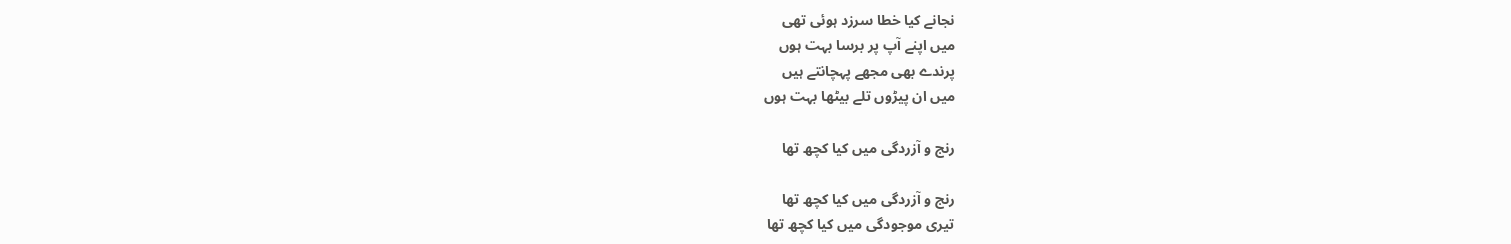نجانے کیا خطا سرزد ہوئی تھی
میں اپنے آپ پر برسا بہت ہوں
پرندے بھی مجھے پہچانتے ہیں
میں ان پیڑوں تلے بیٹھا بہت ہوں

رنج و آزردگی میں کیا کچھ تھا

رنج و آزردگی میں کیا کچھ تھا
تیری موجودگی میں کیا کچھ تھا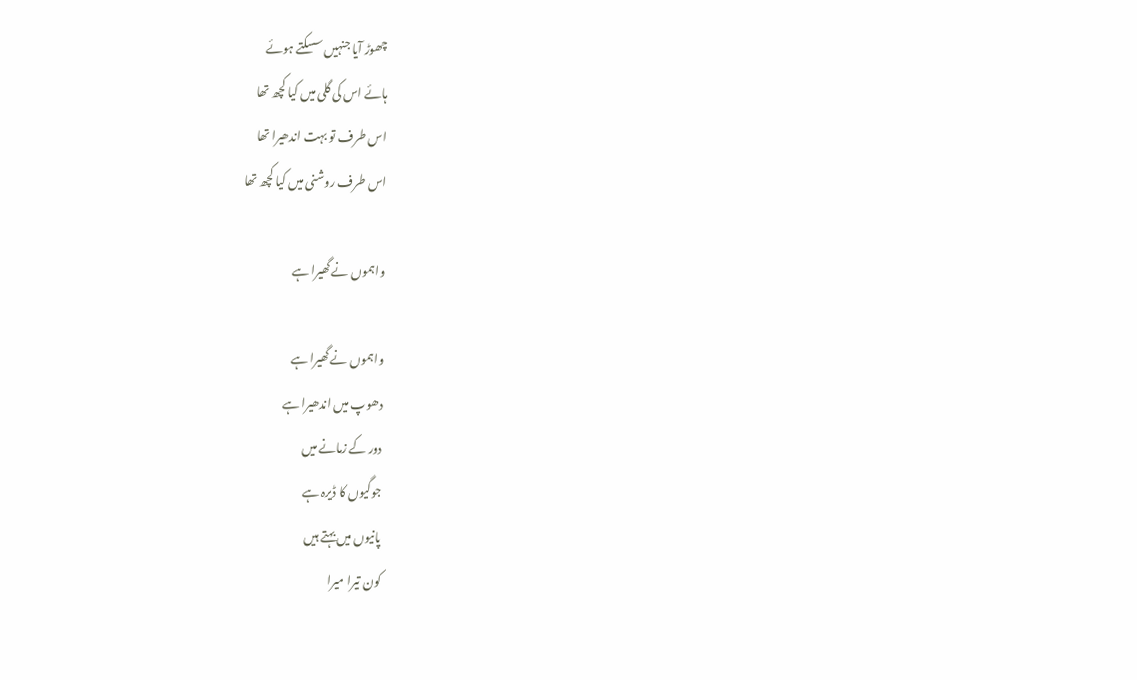چھوڑ آیا جنہیں سسکتے ہوئے
ہائے اس کی گلی میں کیا کچھ تھا
اس طرف تو بہت اندھیرا تھا
اس طرف روشنی میں کیا کچھ تھا

واہموں نے گھیرا ہے

واہموں نے گھیرا ہے
دھوپ میں اندھیرا ہے
دور کے زمانے میں
جوگیوں کا ڈیرہ ہے
پانیوں میں بہتے ہیں
کون تیرا میرا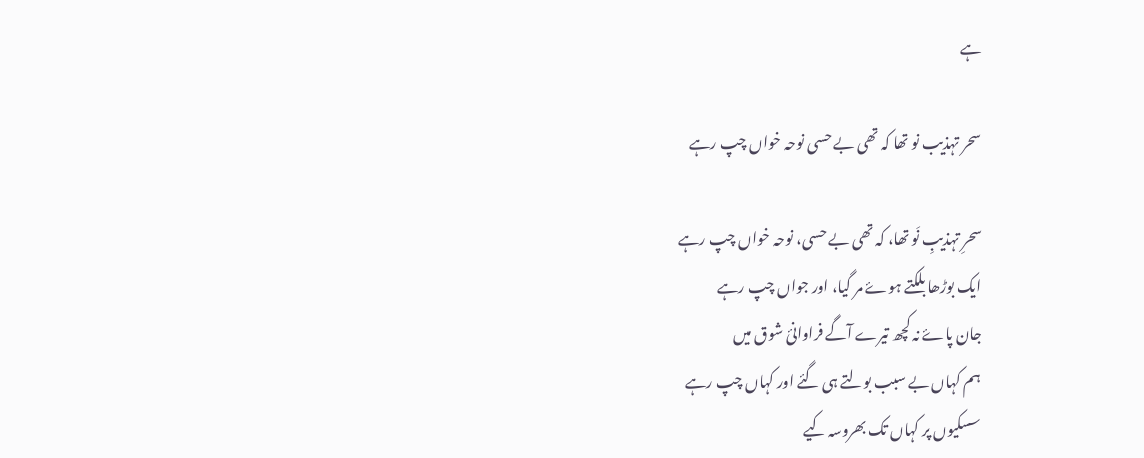ہے

سحر تہذیب نو تھا کہ تھی بے حسی نوحہ خواں چپ رہے

سحرِ تہذیبِ نَو تھا، کہ تھی بے حسی، نوحہ خواں چپ رہے
ایک بوڑھا بلکتے ہوۓ مر گیا، اور جواں چپ رہے
جان پاۓ نہ کچھ تیرے آگے فراوانئ شوق میں
ہم کہاں بے سبب بولتے ہی گئے اور کہاں چپ رہے
سسکیوں پر کہاں تک بھروسہ کیے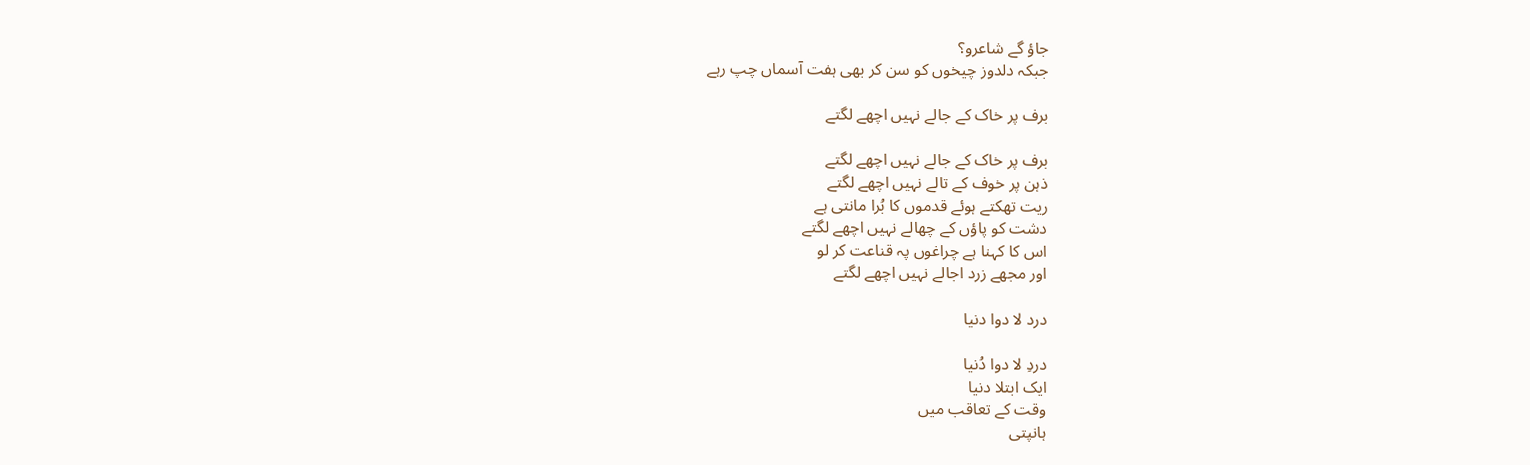جاؤ گے شاعرو؟
جبکہ دلدوز چیخوں کو سن کر بھی ہفت آسماں چپ رہے

برف پر خاک کے جالے نہیں اچھے لگتے

برف پر خاک کے جالے نہیں اچھے لگتے
ذہن پر خوف کے تالے نہیں اچھے لگتے
ریت تھکتے ہوئے قدموں کا بُرا مانتی ہے
دشت کو پاؤں کے چھالے نہیں اچھے لگتے
اس کا کہنا ہے چراغوں پہ قناعت کر لو
اور مجھے زرد اجالے نہیں اچھے لگتے

درد لا دوا دنیا

دردِ لا دوا دُنیا
ایک ابتلا دنیا
وقت کے تعاقب میں
ہانپتی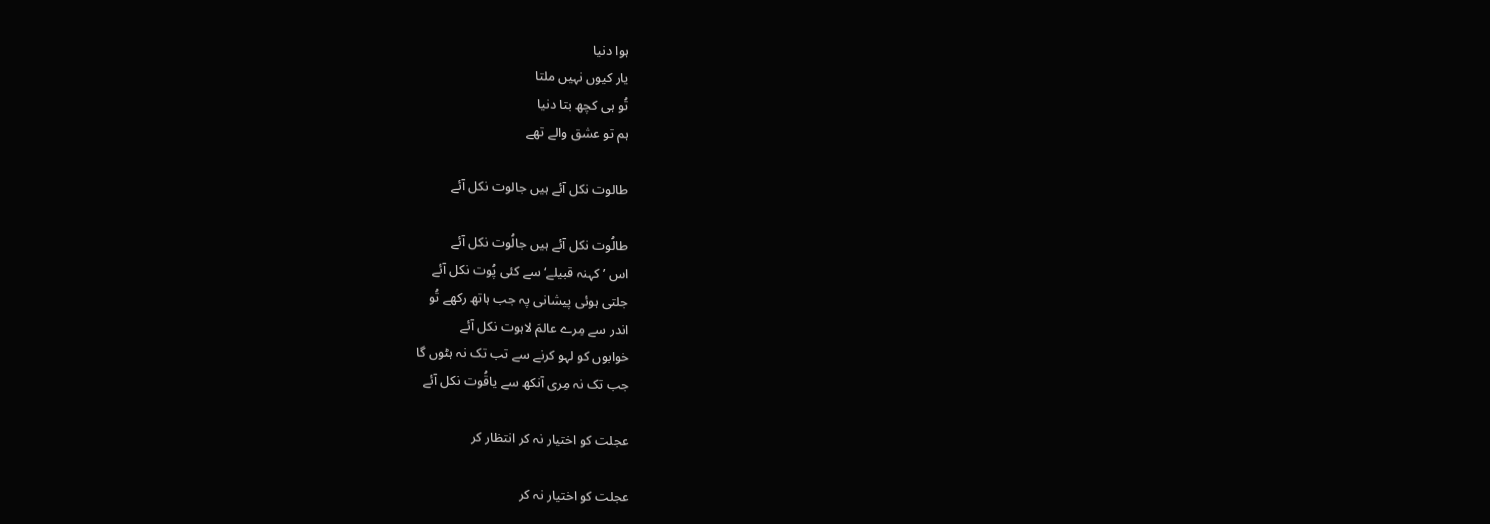ہوا دنیا
یار کیوں نہیں ملتا
تُو ہی کچھ بتا دنیا
ہم تو عشق والے تھے

طالوت نکل آئے ہیں جالوت نکل آئے

طالُوت نکل آئے ہیں جالُوت نکل آئے
اس ’کہنہ قبیلے‘ سے کئی پُوت نکل آئے
جلتی ہوئی پیشانی پہ جب ہاتھ رکھے تُو
اندر سے مِرے عالمَ لاہوت نکل آئے
خوابوں کو لہو کرنے سے تب تک نہ ہٹوں گا
جب تک نہ مِری آنکھ سے یاقُوت نکل آئے

عجلت کو اختیار نہ کر انتظار کر

عجلت کو اختیار نہ کر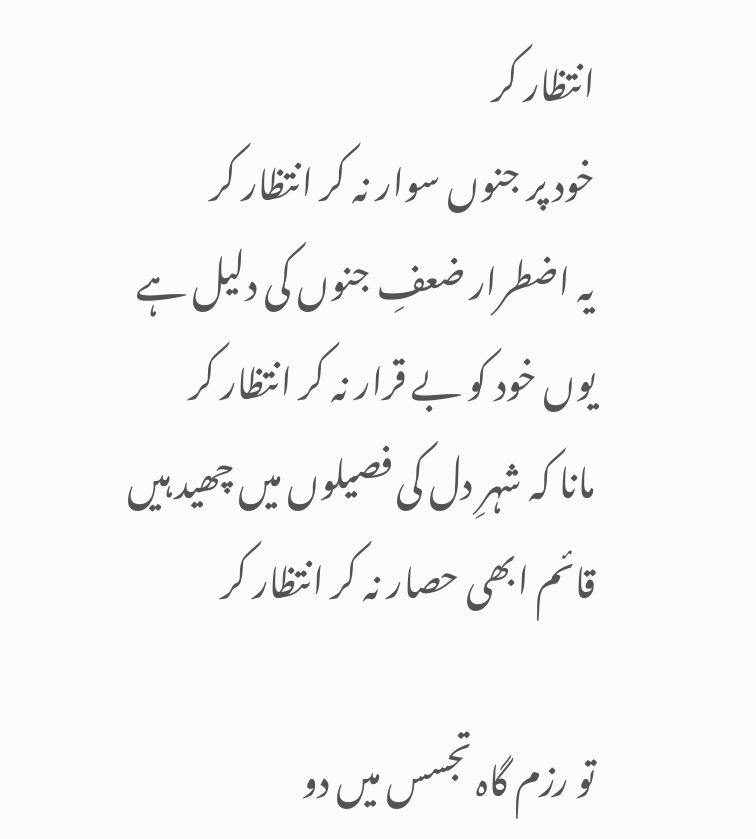انتظار کر
خود پر جنوں سوار نہ کر انتظار کر
یہ اضطرار ضعفِ جنوں کی دلیل ہے
یوں خود کو بے قرار نہ کر انتظار کر
مانا کہ شہرِ دل کی فصیلوں میں چھید ہیں
قائم ابھی حصار نہ کر انتظار کر

تو رزم گاہ تجسس میں دو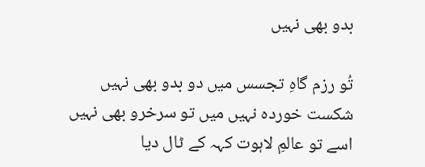بدو بھی نہیں

تُو رزم گاہِ تجسس میں دو بدو بھی نہیں
شکست خوردہ نہیں میں تو سرخرو بھی نہیں
اسے تو عالمِ لاہوت کہہ کے ٹال دیا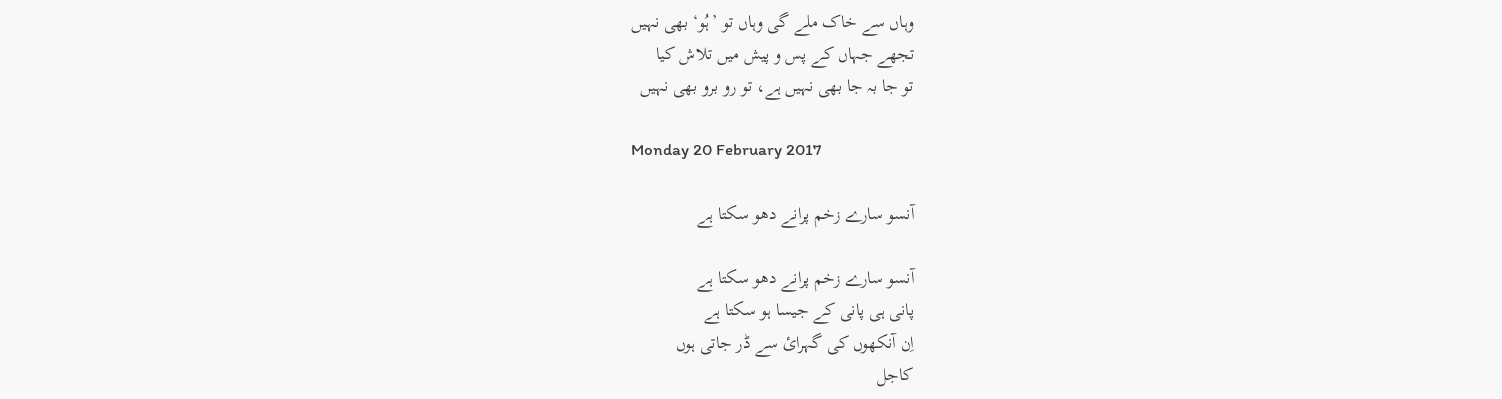وہاں سے خاک ملے گی وہاں تو ’ہُو‘ بھی نہیں
تجھے جہاں کے پس و پیش میں تلاش کیا
تو جا بہ جا بھی نہیں ہے، تو رو برو بھی نہیں

Monday 20 February 2017

آنسو سارے زخم پرانے دھو سکتا ہے

آنسو سارے زخم پرانے دھو سکتا ہے
پانی ہی پانی کے جیسا ہو سکتا ہے
اِن آنکھوں کی گہرائ سے ڈر جاتی ہوں
کاجل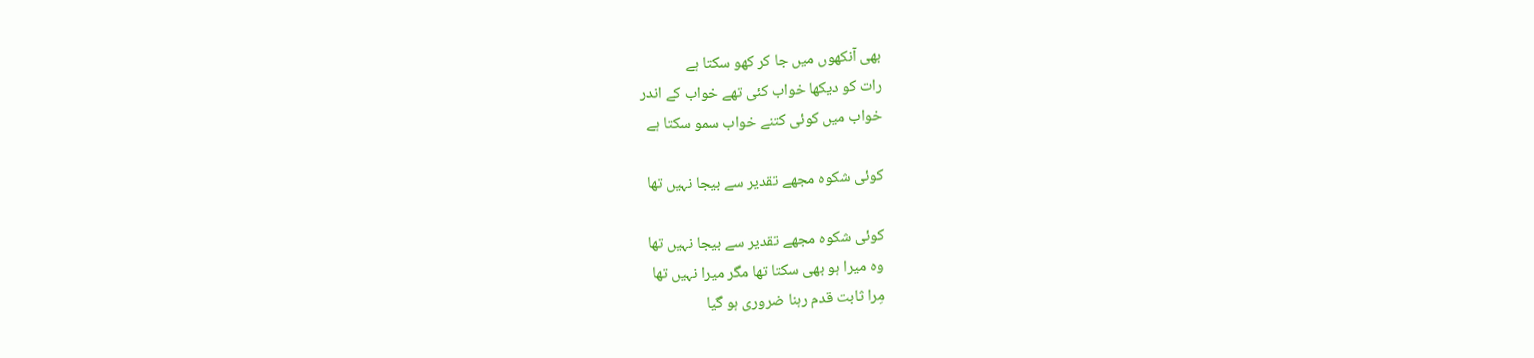بھی آنکھوں میں جا کر کھو سکتا ہے
رات کو دیکھا خواب کئی تھے خواب کے اندر
خواب میں کوئی کتنے خواب سمو سکتا ہے

کوئی شکوہ مجھے تقدیر سے بیجا نہیں تھا

کوئی شکوہ مجھے تقدیر سے بیجا نہیں تھا
وہ میرا ہو بھی سکتا تھا مگر میرا نہیں تھا
مِرا ثابت قدم رہنا ضروری ہو گیا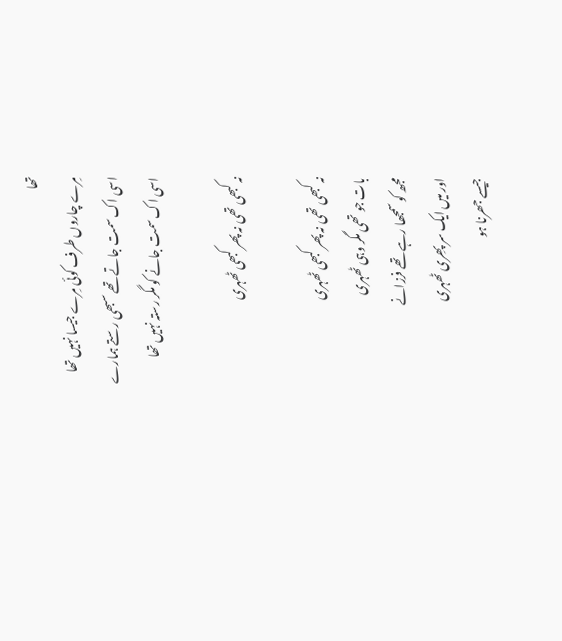تھا
مِرے چاروں طرف کوئی مِرے جیسا نہیں تھا
اسی اک سمت جاتے تھے سبھی رستے ہمارے
اسی اک سمت جانے کو مگر رستہ نہیں تھا

نہ کبھی تھی نہ پھر کبھی ٹھہری

نہ کبھی تھی نہ پھر کبھی ٹھہری
بات جو تھی مگر وہی ٹھہری
مجھ کو سمجھا رہے تھے فرزانے
اور میں ایک سر پھِری ٹھہری
جیسے جھرنا ہو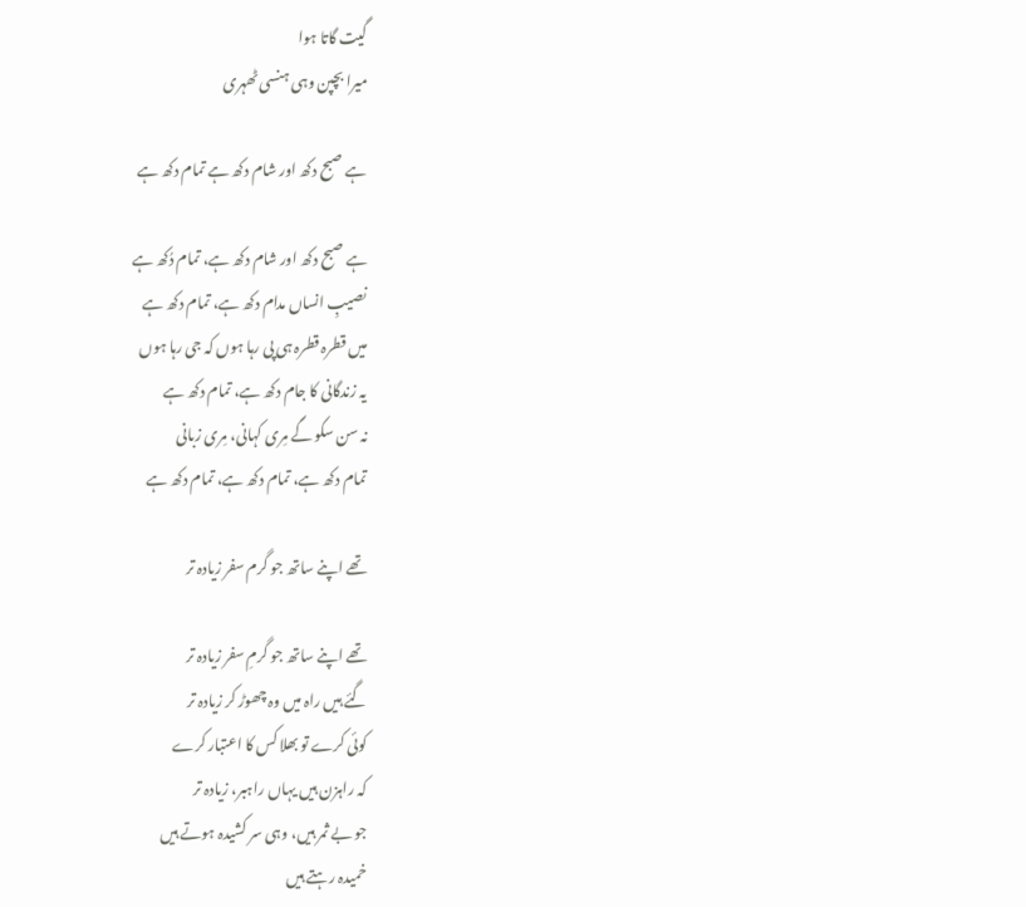گیت گاتا ہوا
میرا بچپن وہی ہنسی ٹھہری

ہے صبح دکھ اور شام دکھ ہے تمام دکھ ہے

ہے صبح دکھ اور شام دکھ ہے، تمام دُکھ ہے
نصیبِ انساں مدام دکھ ہے، تمام دکھ ہے
میں قطرہ قطرہ ہی پی رہا ہوں کہ جی رہا ہوں
یہ زندگانی کا جام دکھ ہے، تمام دکھ ہے
نہ سن سکو گے مِری کہانی، مِری زبانی
تمام دکھ ہے، تمام دکھ ہے، تمام دکھ ہے

تھے اپنے ساتھ جو گرم سفر زیادہ تر

تھے اپنے ساتھ جو گرمِ سفر زیادہ تر
گئے ہیں راہ میں وہ چھوڑ کر زیادہ تر
کوئی کرے تو بھلا کس کا اعتبار کرے
کہ راہزن ہیں یہاں راہبر، زیادہ تر
جو بے ثمر ہیں، وہی سر کشیدہ ہوتے ہیں
خمیدہ رہتے ہیں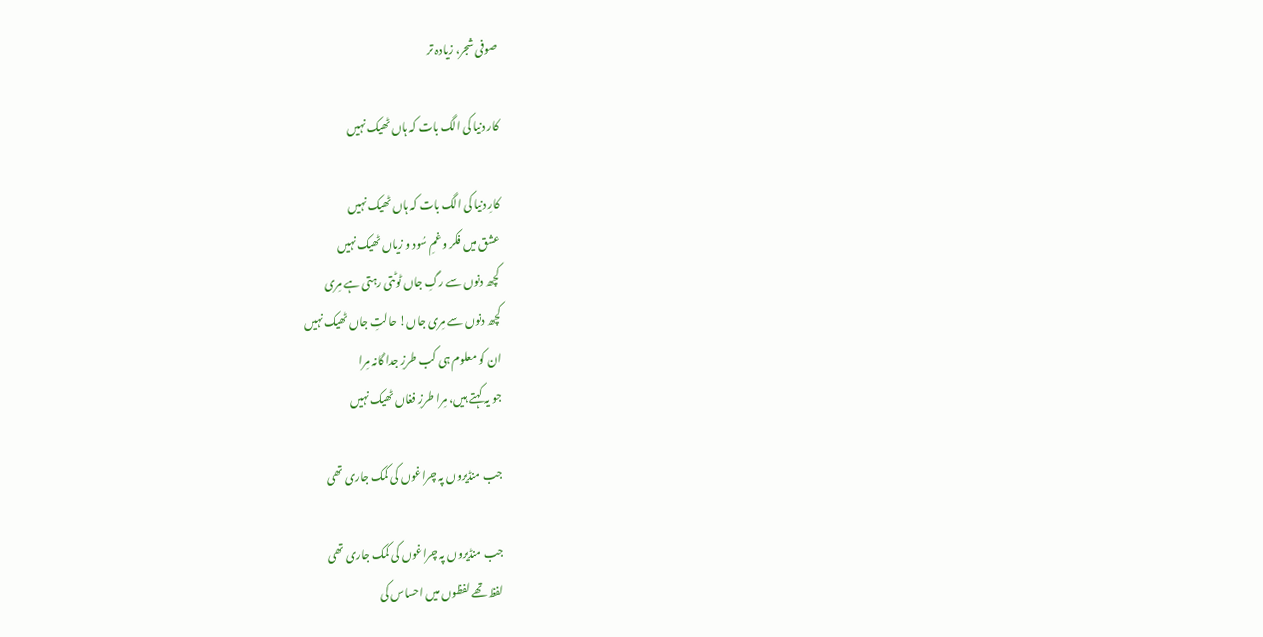صوفی شجر، زیادہ تر

کار دنیا کی الگ بات کہ ہاں ٹھیک نہیں

کارِ دنیا کی الگ بات کہ ہاں ٹھیک نہیں
عشق میں فکر و غمِ سُود و زیاں ٹھیک نہیں
کچھ دنوں سے رگِ جاں ٹوٹتی رہتی ہے مِری
کچھ دنوں سے مِری جاں! حالتِ جاں ٹھیک نہیں
ان کو معلوم ہی کب طرزِ جدا گانہ مِرا
جو یہ کہتے ہیں، مِرا طرزِ فغاں ٹھیک نہیں

جب منڈیروں پہ چراغوں کی کمک جاری تھی

جب منڈیروں پہ چراغوں کی کمک جاری تھی
لفظ تھے لفظوں میں احساس کی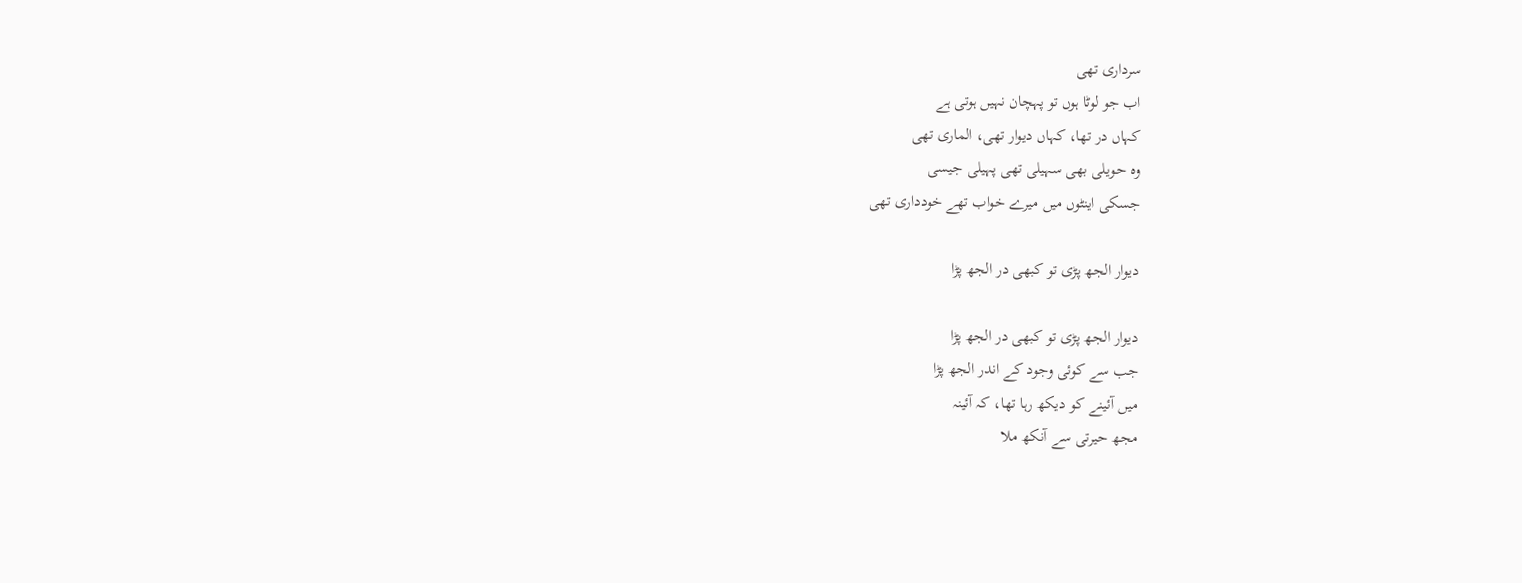سرداری تھی
اب جو لوٹا ہوں تو پہچان نہیں ہوتی ہے
کہاں در تھا، کہاں دیوار تھی، الماری تھی
وہ حویلی بھی سہیلی تھی پہیلی جیسی
جسکی اینٹوں میں میرے خواب تھے خودداری تھی

دیوار الجھ پڑی تو کبھی در الجھ پڑا

دیوار الجھ پڑی تو کبھی در الجھ پڑا
جب سے کوئی وجود کے اندر الجھ پڑا
میں آئینے کو دیکھ رہا تھا، کہ آئینہ
مجھ حیرتی سے آنکھ ملا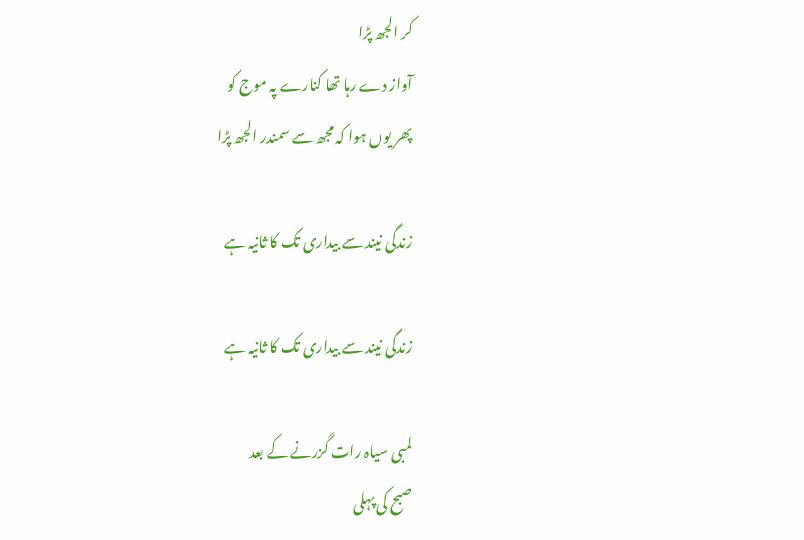کر الجھ پڑا
آواز دے رہا تھا کنارے پہ موج کو
پھر یوں ہوا کہ مجھ سے سمندر الجھ پڑا

زندگی نیند سے بیداری تک کا ثانیہ ہے

زندگی نیند سے بیداری تک کا ثانیہ ہے

لمبی سیاہ رات گزرنے کے بعد
صبح کی پہلی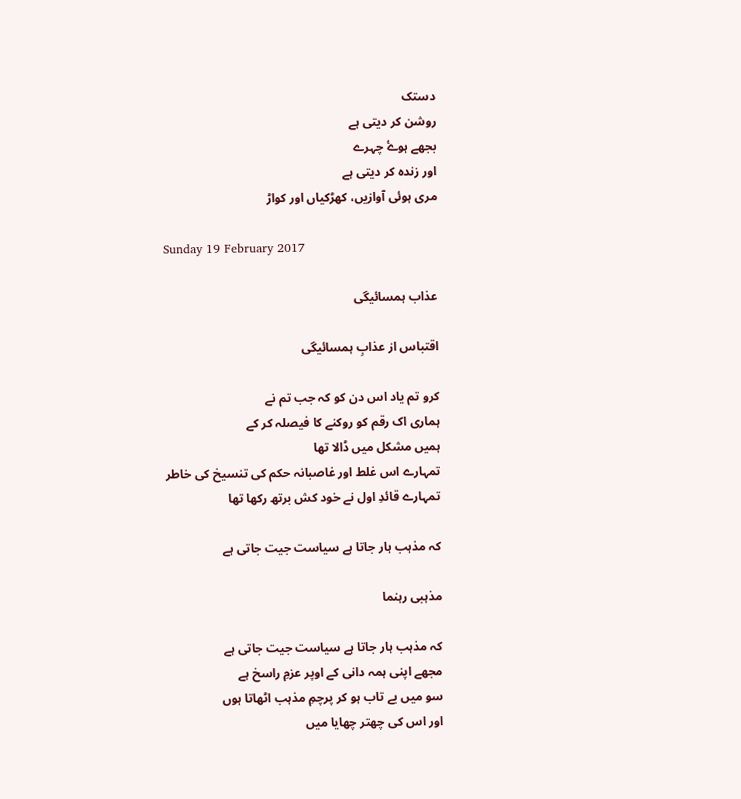دستک
روشن کر دیتی ہے
بجھے ہوۓ چہرے
اور زندہ کر دیتی ہے
مری ہوئی آوازیں، کھڑکیاں اور کواڑ

Sunday 19 February 2017

عذاب ہمسائیگی

اقتباس از عذابِ ہمسائیگی

کرو تم یاد اس دن کو کہ جب تم نے
ہماری اک رقم کو روکنے کا فیصلہ کر کے
ہمیں مشکل میں ڈالا تھا
تمہارے اس غلط اور غاصبانہ حکم کی تنسیخ کی خاطر
تمہارے قائدِ اول نے خود کش برتھ رکھا تھا

کہ مذہب ہار جاتا ہے سیاست جیت جاتی ہے

مذہبی رہنما

کہ مذہب ہار جاتا ہے سیاست جیت جاتی ہے
مجھے اپنی ہمہ دانی کے اوپر عزمِ راسخ ہے
سو میں بے تاب ہو کر پرچمِ مذہب اٹھاتا ہوں
اور اس کی چھتر چھایا میں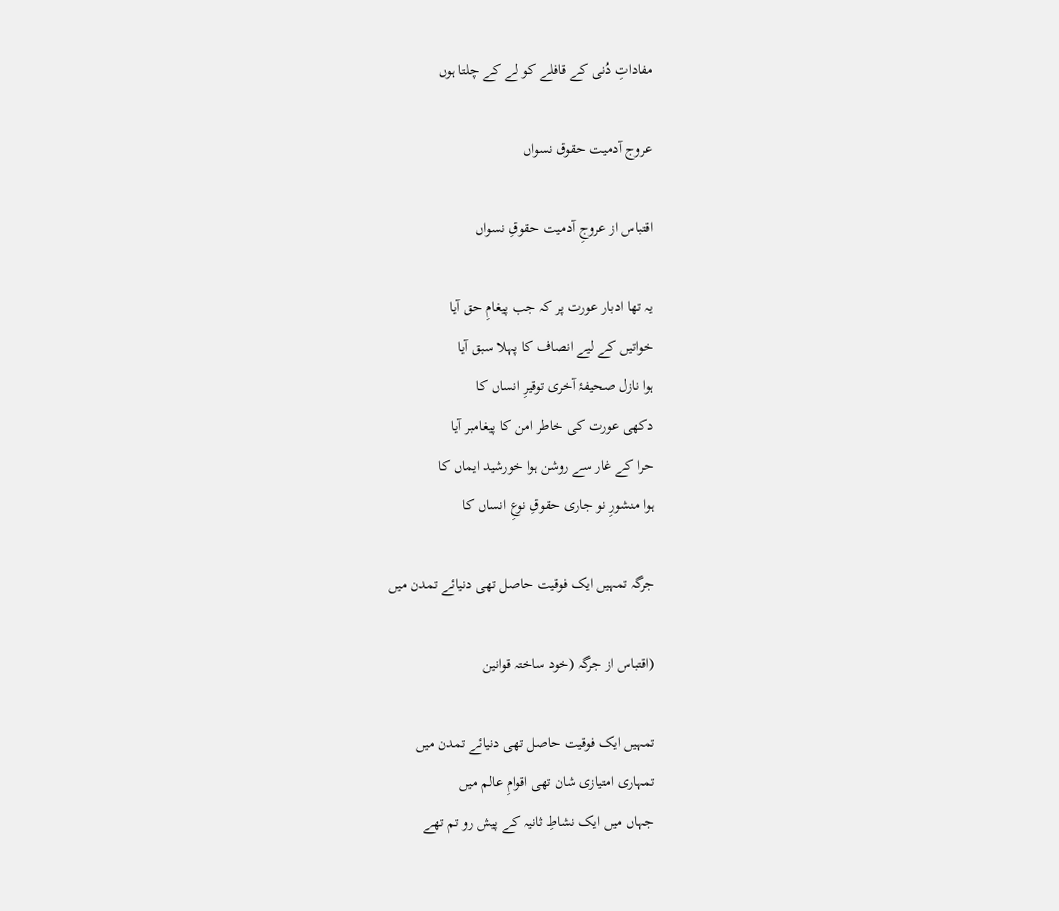مفاداتِ دُنی کے قافلے کو لے کے چلتا ہوں

عروج آدمیت حقوق نسواں

اقتباس از عروجِ آدمیت حقوقِ نسواں

یہ تھا ادبار عورت پر کہ جب پیغامِ حق آیا
خواتیں کے لیے انصاف کا پہلا سبق آیا
ہوا نازل صحیفۂ آخری توقیرِ انساں کا
دکھی عورت کی خاطر امن کا پیغامبر آیا
حرا کے غار سے روشن ہوا خورشید ایماں کا
ہوا منشورِ نو جاری حقوقِ نوعِ انساں کا

جرگہ تمہیں ایک فوقیت حاصل تھی دنیائے تمدن میں

(اقتباس از جرگہ (خود ساختہ قوانین

تمہیں ایک فوقیت حاصل تھی دنیائے تمدن میں
تمہاری امتیازی شان تھی اقوامِ عالم میں
جہاں میں ایک نشاطِ ثانیہ کے پیش رو تم تھے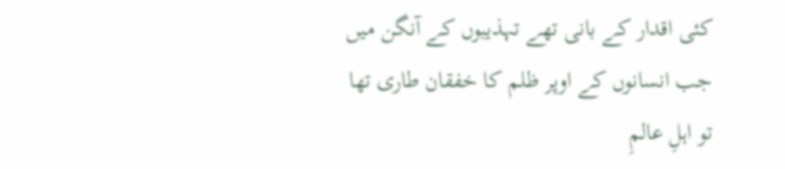کئی اقدار کے بانی تھے تہذیبوں کے آنگن میں
جب انسانوں کے اوپر ظلم کا خفقان طاری تھا
تو اہلِ عالمِ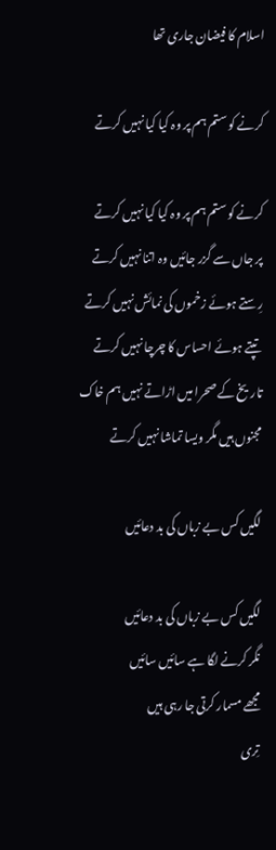اسلام کا فیضان جاری تھا

کرنے کو ستم ہم پر وہ کیا کیا نہیں کرتے

کرنے کو ستم ہم پر وہ کیا کیا نہیں کرتے
پر جاں سے گزر جائیں وہ اتنا نہیں کرتے
رِستے ہوئے زخموں کی نمائش نہیں کرتے
تپتے ہوئے احساس کا چرچا نہیں کرتے
تاریخ کے صحرا میں اڑاتے نہیں ہم خاک
مجنوں ہیں مگر ویسا تماشا نہیں کرتے

لگیں کس بے زباں کی بد دعائیں

لگیں کس بے زباں کی بد دعائیں
نگر کرنے لگا ہے سائیں سائیں
مجھے مسمار کرتی جا رہی ہیں
تِری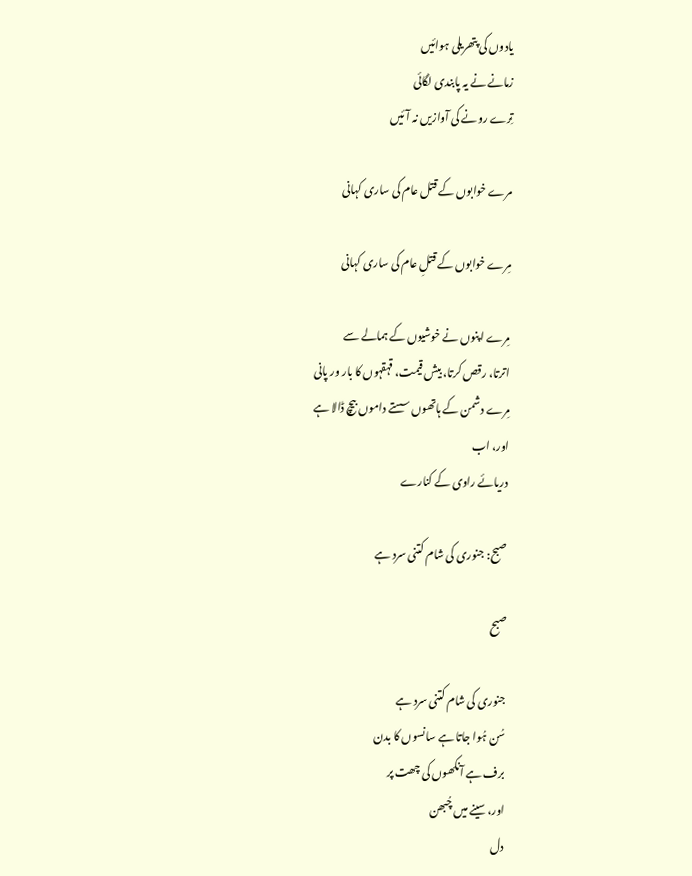یادوں کی پتھریلی ہوائیں
زمانے نے یہ پابندی لگائی
تِرے رونے کی آوازیں نہ آئیں

مرے خوابوں کے قتل عام کی ساری کہانی

مِرے خوابوں کے قتلِ عام کی ساری کہانی

مِرے اپنوں نے خوشیوں کے ہمالے سے
اترتا، رقص کرتا، بیش قیمت، قہقہوں کا بار ور پانی
مِرے دشمن کے ہاتھوں سستے داموں بیچ ڈالا ہے
اور، اب
دریائے راوی کے کنارے

صبح: جنوری کی شام کتنی سرد ہے

صبح

جنوری کی شام کتنی سرد ہے
سُن ہُوا جاتا ہے سانسوں کا بدن
برف ہے آنکھوں کی چھت پر
اور، سینے میں چُبھن
دل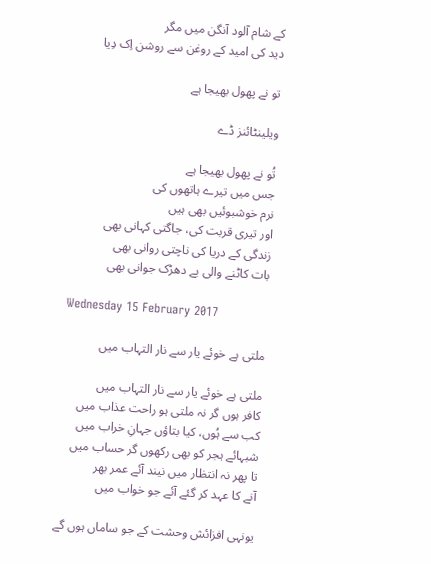کے شام آلود آنگن میں مگر
دید کی امید کے روغن سے روشن اِک دِیا

تو نے پھول بھیجا ہے

ویلینٹائنز ڈے

تُو نے پھول بھیجا ہے
جس میں تیرے ہاتھوں کی
نرم خوشبوئیں بھی ہیں
اور تیری قربت کی، جاگتی کہانی بھی
زندگی کے دریا کی ناچتی روانی بھی
بات کاٹنے والی بے دھڑک جوانی بھی

Wednesday 15 February 2017

ملتی ہے خوئے یار سے نار التہاب میں

ملتی ہے خوئے یار سے نار التہاب میں
کافر ہوں گر نہ ملتی ہو راحت عذاب میں
کب سے ہُوں، کیا بتاؤں جہانِ خراب میں
شبہائے ہجر کو بھی رکھوں گر حساب میں
تا پھر نہ انتظار میں نیند آئے عمر بھر
آنے کا عہد کر گئے آئے جو خواب میں

یونہی افزائش وحشت کے جو ساماں ہوں گے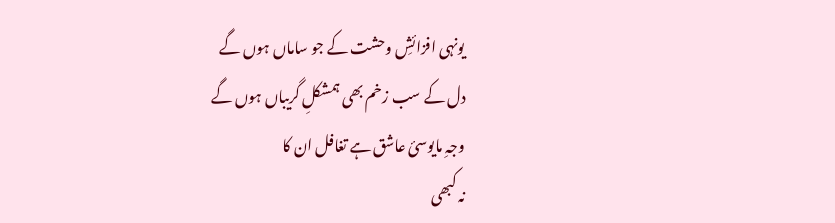یونہی افزائشِ وحشت کے جو ساماں ہوں گے
دل کے سب زخم بھی ہمشکلِ گریباں ہوں گے
وجہِ مایوسئ عاشق ہے تغافل ان کا
نہ کبھی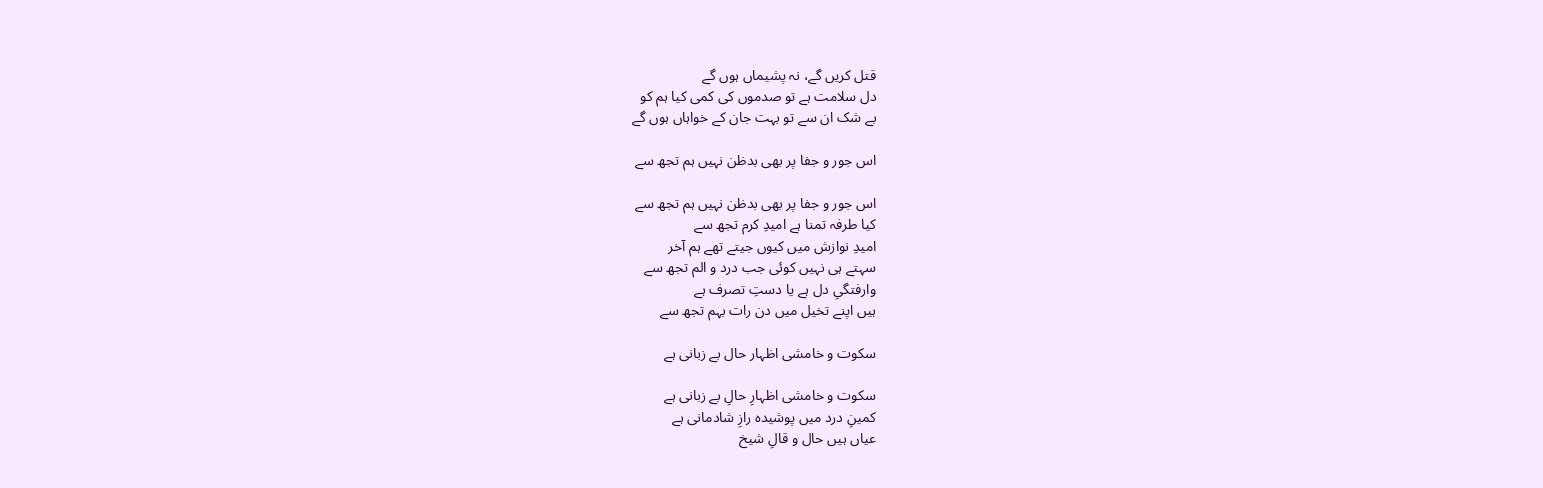قتل کریں گے، نہ پشیماں ہوں گے
دل سلامت ہے تو صدموں کی کمی کیا ہم کو
بے شک ان سے تو بہت جان کے خواہاں ہوں گے

اس جور و جفا پر بھی بدظن نہیں ہم تجھ سے

اس جور و جفا پر بھی بدظن نہیں ہم تجھ سے
کیا طرفہ تمنا ہے امیدِ کرم تجھ سے
امیدِ نوازش میں کیوں جیتے تھے ہم آخر
سہتے ہی نہیں کوئی جب درد و الم تجھ سے
وارفتگیِ دل ہے یا دستِ تصرف ہے
ہیں اپنے تخیل میں دن رات بہم تجھ سے

سکوت و خامشی اظہار حال بے زبانی ہے

سکوت و خامشی اظہارِ حالِ بے زبانی ہے
کمینِ درد میں پوشیدہ رازِ شادمانی ہے
عیاں ہیں حال و قالِ شیخ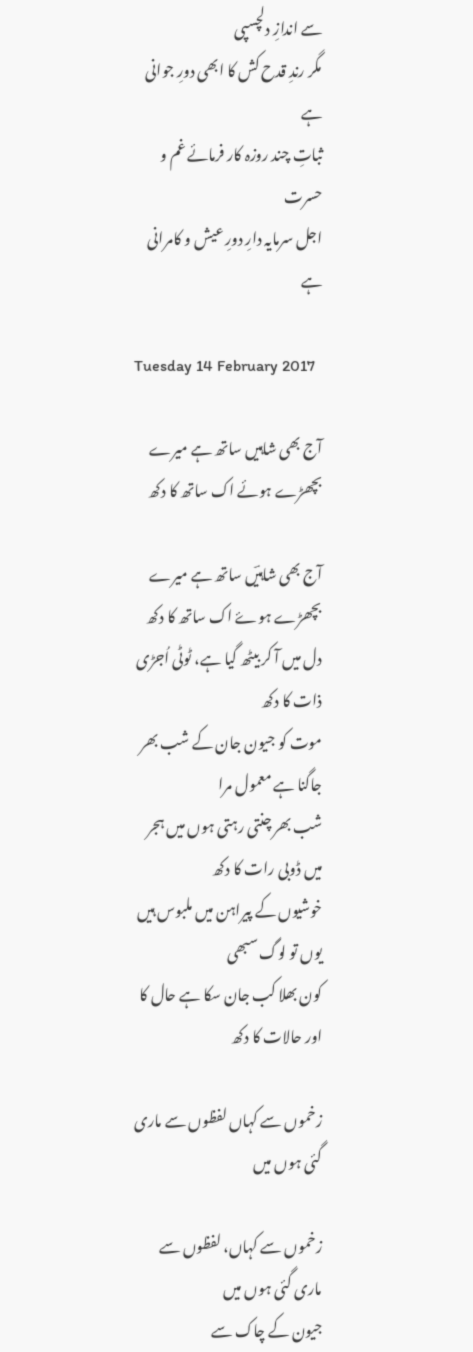سے اندازِ دلچسپی
مگر رندِ قدح کش کا ابھی دورِ جوانی ہے
ثباتِ چند روزہ کار فرمائے غم و حسرت
اجل سرمایہ دارِ دورِ عیش و کامرانی ہے

Tuesday 14 February 2017

آج بھی شاہیں ساتھ ہے میرے بچھڑے ہوئے اک ساتھ کا دکھ

آج بھی شاہیؔں ساتھ ہے میرے بچھڑے ہوۓ اک ساتھ کا دکھ
دل میں آ کر بیٹھ گیا ہے، ٹوٹی اُجڑی ذات کا دکھ
موت کو جیون جان کے شب بھر جاگنا ہے معمول مرا
شب بھر چنتی رہتی ہوں میں ہجر میں ڈوبی رات کا دکھ
خوشیوں کے پیراہن میں ملبوس ہیں یوں تو لوگ سبھی
کون بھلا کب جان سکا ہے حال کا اور حالات کا دکھ

زخموں سے کہاں لفظوں سے ماری گئی ہوں میں

زخموں سے کہاں، لفظوں سے ماری گئی ہوں میں
جیون کے چاک سے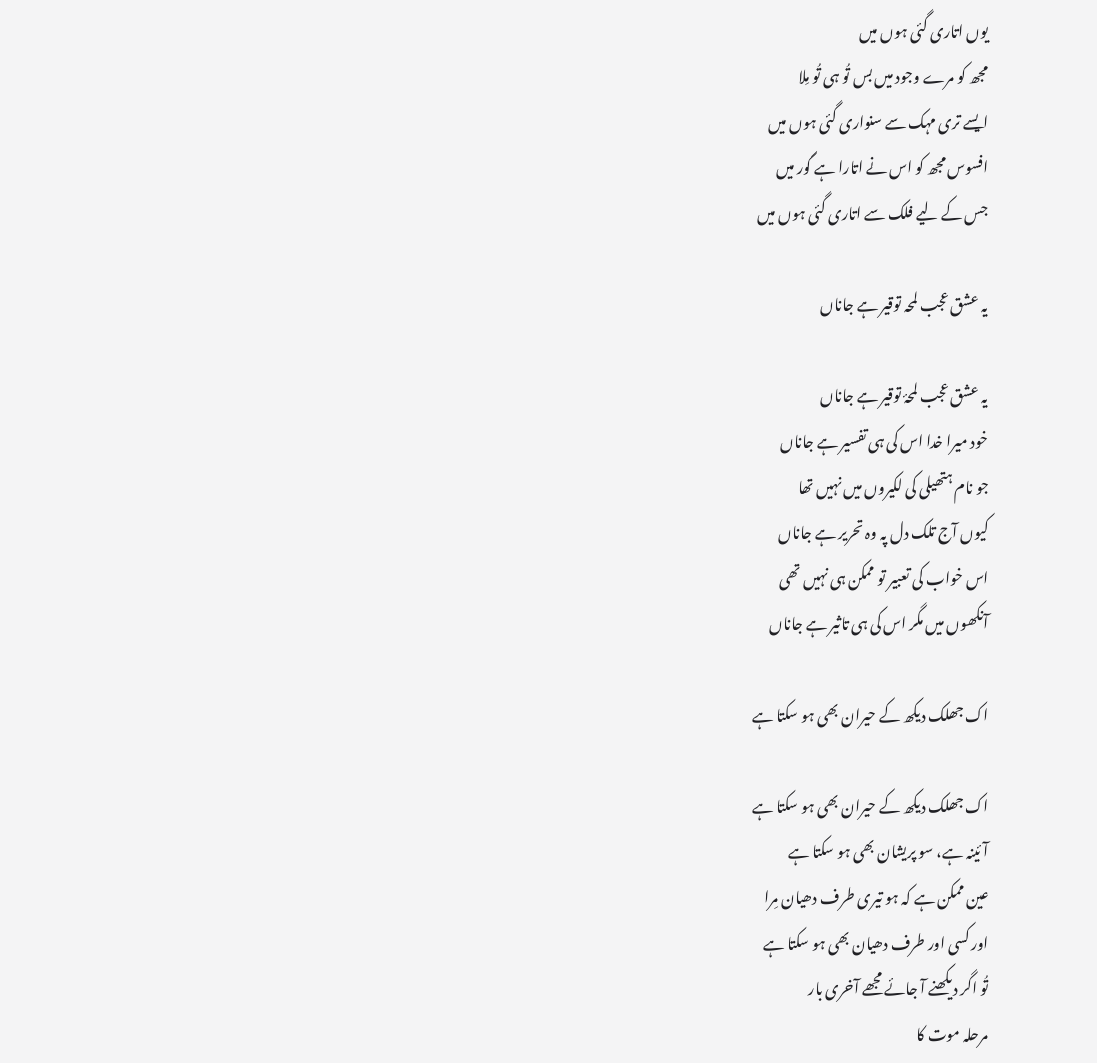یوں اتاری گئی ہوں میں
مجھ کو مرے وجود میں بس تُو ہی تُو مِلا
ایسے تری مہک سے سنواری گئی ہوں میں
افسوس مجھ کو اس نے اتارا ہے گور میں
جس کے لیے فلک سے اتاری گئی ہوں میں

یہ عشق عجب لمحہ توقیر ہے جاناں

یہ عشق عجب لمحۂ توقیر ہے جاناں
خود میرا خدا اس کی ہی تفسیر ہے جاناں
جو نام ہتھیلی کی لکیروں میں نہیں تھا
کیوں آج تلک دل پہ وہ تحریر ہے جاناں
اس خواب کی تعبیر تو ممکن ہی نہیں تھی
آنکھوں میں مگر اس کی ہی تاثیر ہے جاناں

اک جھلک دیکھ کے حیران بھی ہو سکتا ہے

اک جھلک دیکھ کے حیران بھی ہو سکتا ہے
آئینہ ہے، سو پریشان بھی ہو سکتا ہے
عین ممکن ہے کہ ہو تیری طرف دھیان مِرا
اور کسی اور طرف دھیان بھی ہو سکتا ہے
تُو اگر دیکھنے آ جائے مجھے آخری بار
مرحلہ موت کا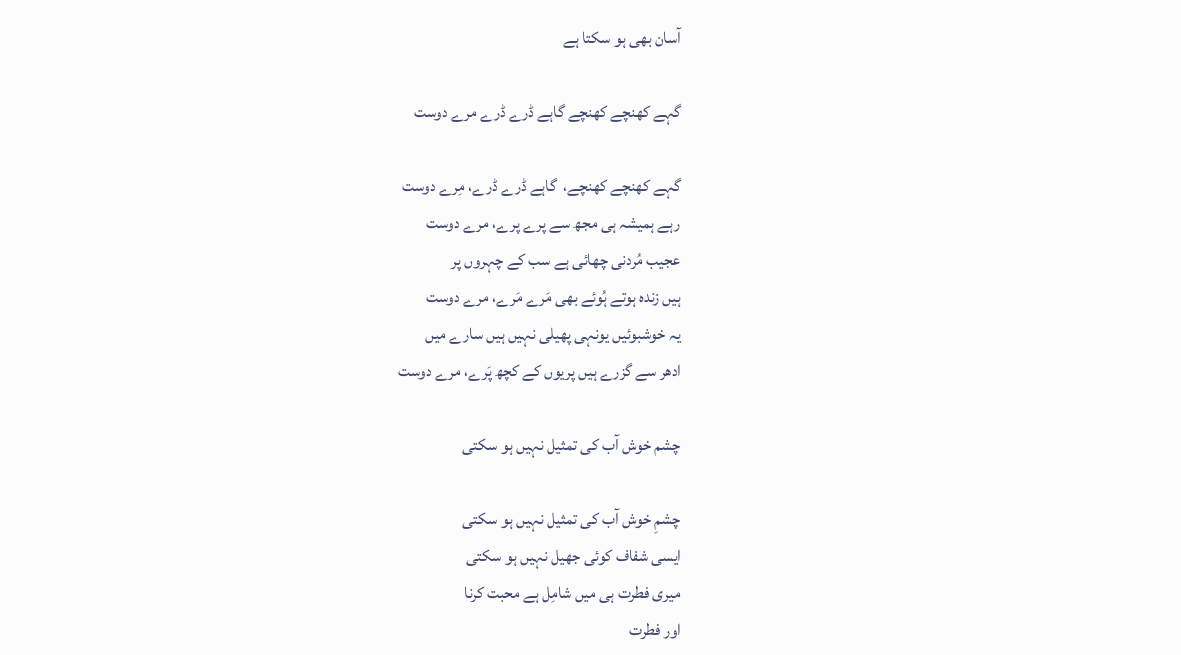آسان بھی ہو سکتا ہے

گہے کھنچے کھنچے گاہے ڈرے ڈرے مرے دوست

گہے کھنچے کھنچے،  گاہے ڈرے ڈرے، مِرے دوست
رہے ہمیشہ ہی مجھ سے پرے پرے، مرے دوست
عجیب مُردنی چھائی ہے سب کے چہروں پر
ہیں زندہ ہوتے ہُوئے بھی مَرے مَرے، مرے دوست
یہ خوشبوئیں یونہی پھیلی نہیں ہیں سارے میں
ادھر سے گزرے ہیں پریوں کے کچھ پَرے، مرے دوست

چشم خوش آب کی تمثیل نہیں ہو سکتی

چشمِ خوش آب کی تمثیل نہیں ہو سکتی
ایسی شفاف کوئی جھیل نہیں ہو سکتی
میری فطرت ہی میں شامِل ہے محبت کرنا
اور فطرت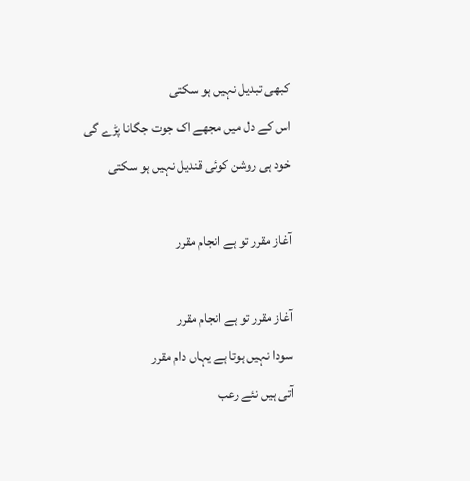کبھی تبدیل نہیں ہو سکتی
اس کے دل میں مجھے اک جوت جگانا پڑے گی
خود ہی روشن کوئی قندیل نہیں ہو سکتی

آغاز مقرر تو ہے انجام مقرر

آغاز مقرر تو ہے انجام مقرر
سودا نہیں ہوتا ہے یہاں دام مقرر
آتی ہیں نئے رعب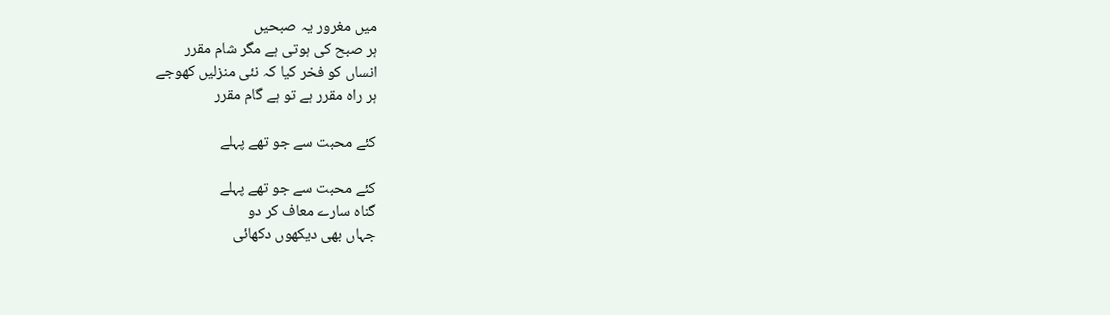میں مغرور یہ صبحیں
ہر صبح کی ہوتی ہے مگر شام مقرر
انساں کو فخر کیا کہ نئی منزلیں کھوجے
ہر راہ مقرر ہے تو ہے گام مقرر

کئے محبت سے جو تھے پہلے

کئے محبت سے جو تھے پہلے
گناہ سارے معاف کر دو
جہاں بھی دیکھوں دکھائی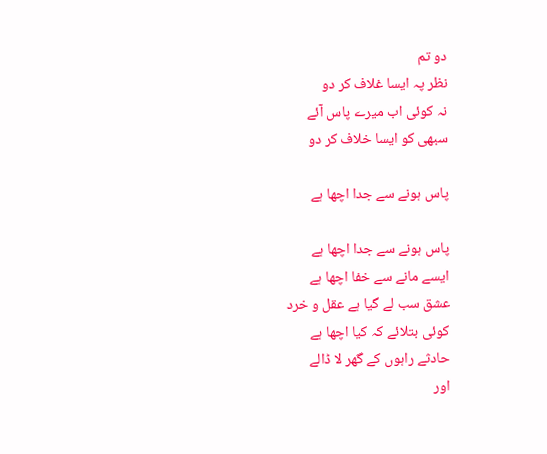دو تم
نظر پہ ایسا غلاف کر دو
نہ کوئی اب میرے پاس آئے
سبھی کو ایسا خلاف کر دو

پاس ہونے سے جدا اچھا ہے

پاس ہونے سے جدا اچھا ہے
ایسے مانے سے خفا اچھا ہے
عشق سب لے گیا ہے عقل و خرد
کوئی بتلائے کہ کیا اچھا ہے
حادثے راہوں کے گھر لا ڈالے
اور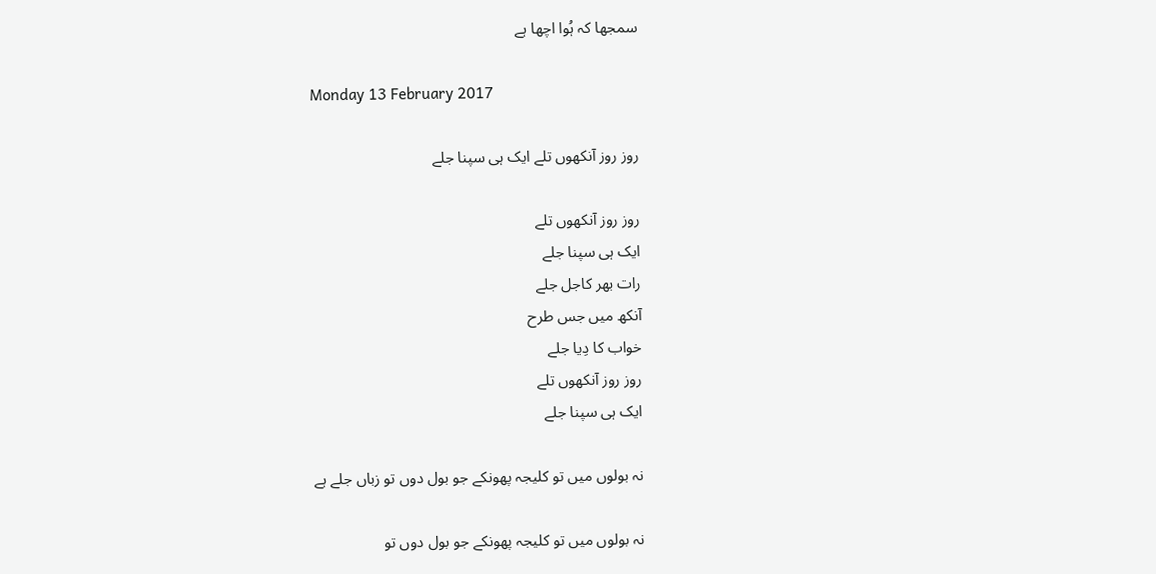سمجھا کہ ہُوا اچھا ہے

Monday 13 February 2017

روز روز آنکھوں تلے ایک ہی سپنا جلے

روز روز آنکھوں تلے
ایک ہی سپنا جلے
رات بھر کاجل جلے
آنکھ میں جس طرح
خواب کا دِیا جلے
روز روز آنکھوں تلے
ایک ہی سپنا جلے

نہ بولوں میں تو کلیجہ پھونکے جو بول دوں تو زباں جلے ہے

نہ بولوں میں تو کلیجہ پھونکے جو بول دوں تو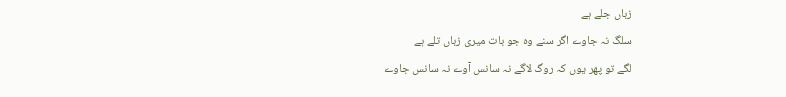زباں جلے ہے
سلگ نہ جاوے اگر سنے وہ جو بات میری زباں تلے ہے
لگے تو پھر یوں کہ روگ لاگے نہ سانس آوے نہ سانس جاوے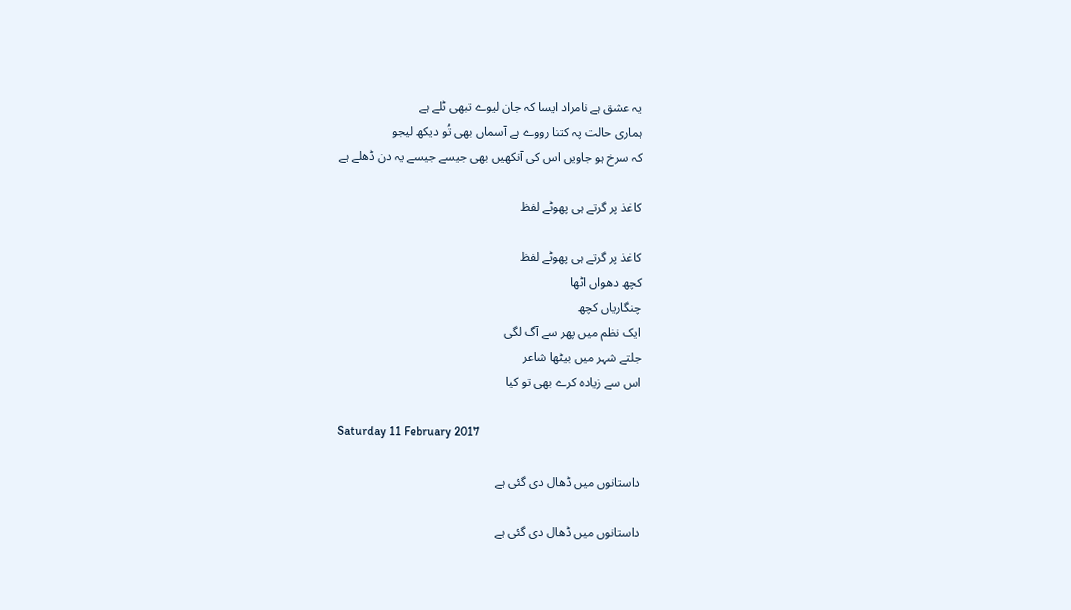یہ عشق ہے نامراد ایسا کہ جان لیوے تبھی ٹلے ہے
ہماری حالت پہ کتنا رووے ہے آسماں بھی تُو دیکھ لیجو
کہ سرخ ہو جاویں اس کی آنکھیں بھی جیسے جیسے یہ دن ڈھلے ہے

کاغذ پر گرتے ہی پھوٹے لفظ

کاغذ پر گرتے ہی پھوٹے لفظ
کچھ دھواں اٹھا
چنگاریاں کچھ
ایک نظم میں پھر سے آگ لگی
جلتے شہر میں بیٹھا شاعر
اس سے زیادہ کرے بھی تو کیا

Saturday 11 February 2017

داستانوں میں ڈھال دی گئی ہے

داستانوں میں ڈھال دی گئی ہے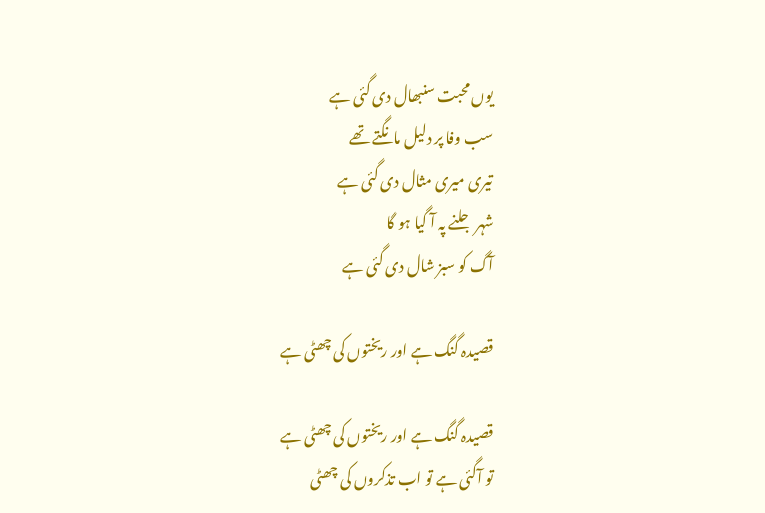یوں محبت سنبھال دی گئی ہے
سب وفا پر دلیل مانگتے تھے
تیری میری مثال دی گئی ہے
شہر جلنے پہ آ گیا ہو گا
آگ کو سبز شال دی گئی ہے

قصیدہ گنگ ہے اور ریختوں کی چھٹی ہے

قصیدہ گنگ ہے اور ریختوں کی چھٹی ہے
تو آگئی ہے تو اب تذکروں کی چھٹی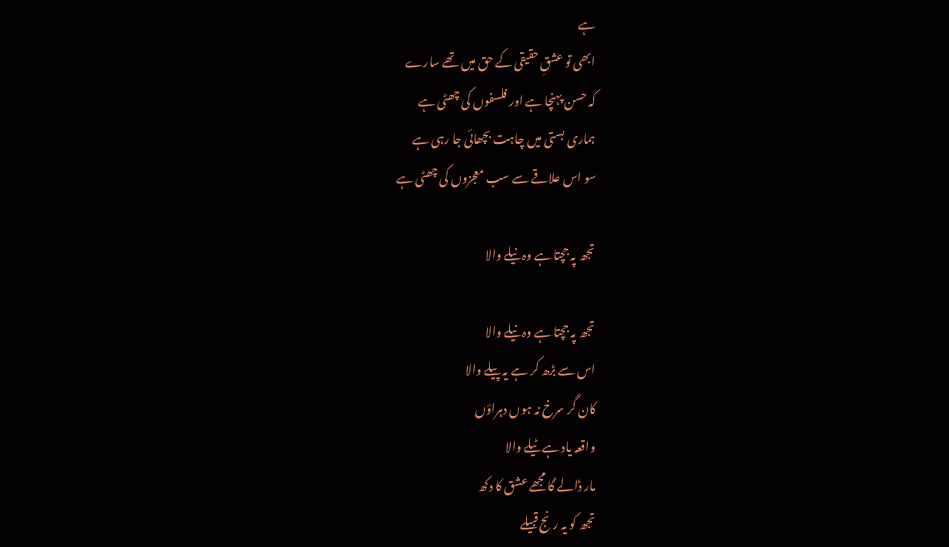ہے
ابھی تو عشقِ حقیقی کے حق میں تھے سارے
کہ حسن پہنچا ہے اور فلسفوں کی چھٹی ہے
ہماری بستی میں چاہت بچھائی جا رہی ہے
سو اس علاقے سے سب معجزوں کی چھٹی ہے

تجھ پہ جچتا ہے وہ نیلے والا

تجھ پہ جچتا ہے وہ نیلے والا
اس سے بڑھ کر ہے یہ پیلے والا
کان گر سرخ نہ ہوں دہراؤں
واقعہ یاد ہے ٹیلے والا
مار ڈالے گا مجھے عشق کا دکھ
تجھ کو یہ رنج قبیلے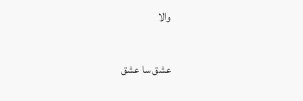والا

عشق سا عشق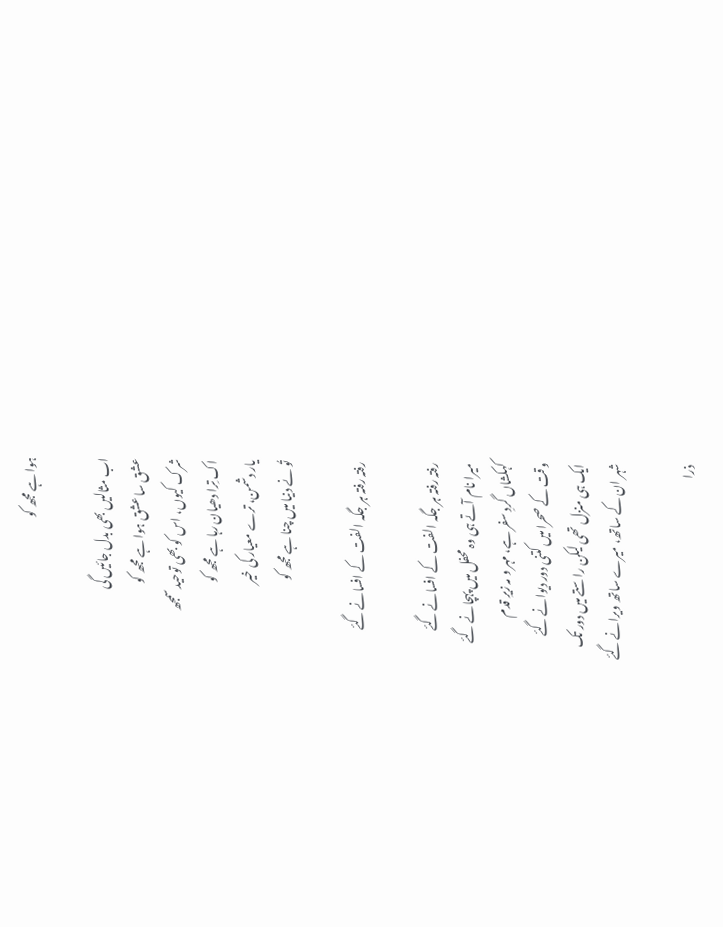ہوا ہے مجھ کو

اب مثالیں بھی بدل جائیں گی
عشق سا عشق ہوا ہے مجھ کو
شرک کیوں، اس کو بھی توحید سمجھ
اک تِرا دھیان رہا ہے مجھ کو
یار دشمن، ترے معیار کی خیر
تُو نے دنیا میں چنا ہے مجھ کو

رفتہ رفتہ ہر جگہ الفت کے افسانے گئے

رفتہ رفتہ ہر جگہ الفت کے افسانے گئے
میرا نام آتے ہی وہ محفل میں پہچانے گئے
کہکشاں گردِ سفر ہے، مہر و مہ زیرِ قدم
وقت کے صحرا میں کتنی دور دیوانے گئے
ایک ہی منزل تھی لیکن راستے میں دور تک
شہر ان کے ساتھ، میرے ساتھ ویرانے گئے

ذرا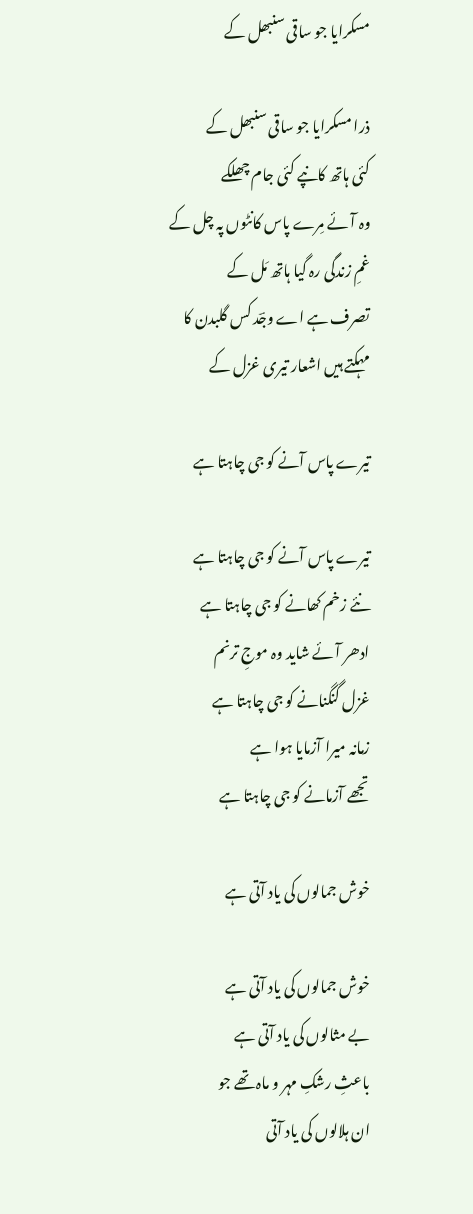مسکرایا جو ساقی سنبھل کے

ذرا مسکرایا جو ساقی سنبھل کے
کئی ہاتھ کانپے کئی جام چھلکے
وہ آئے مِرے پاس کانٹوں پہ چل کے
غمِ زندگی رہ گیا ہاتھ مَل کے
تصرف ہے اے وجؔد کس گلبدن کا
مہکتے ہیں اشعار تیری غزل کے

تیرے پاس آنے کو جی چاہتا ہے

تیرے پاس آنے کو جی چاہتا ہے
نئے زخم کھانے کو جی چاہتا ہے
ادھر آئے شاید وہ موجِ ترنم
غزل گنگنانے کو جی چاہتا ہے
زمانہ میرا آزمایا ہوا ہے
تجھے آزمانے کو جی چاہتا ہے

خوش جمالوں کی یاد آتی ہے

خوش جمالوں کی یاد آتی ہے
بے مثالوں کی یاد آتی ہے
باعثِ رشکِ مہر و ماہ تھے جو
ان ہلالوں کی یاد آتی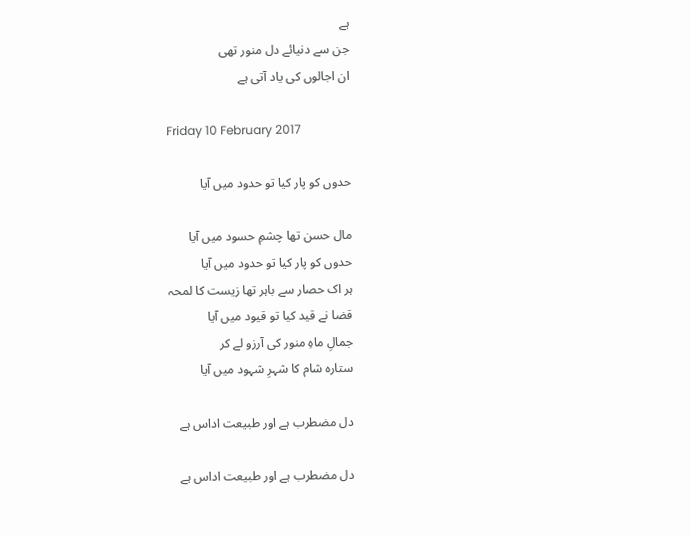ہے
جن سے دنیائے دل منور تھی
ان اجالوں کی یاد آتی ہے

Friday 10 February 2017

حدوں کو پار کیا تو حدود میں آیا

مال حسن تھا چشمِ حسود میں آیا
حدوں کو پار کیا تو حدود میں آیا
ہر اک حصار سے باہر تھا زیست کا لمحہ
قضا نے قید کیا تو قیود میں آیا
جمالِ ماہِ منور کی آرزو لے کر
ستارہ شام کا شہرِ شہود میں آیا

دل مضطرب ہے اور طبیعت اداس ہے

دل مضطرب ہے اور طبیعت اداس ہے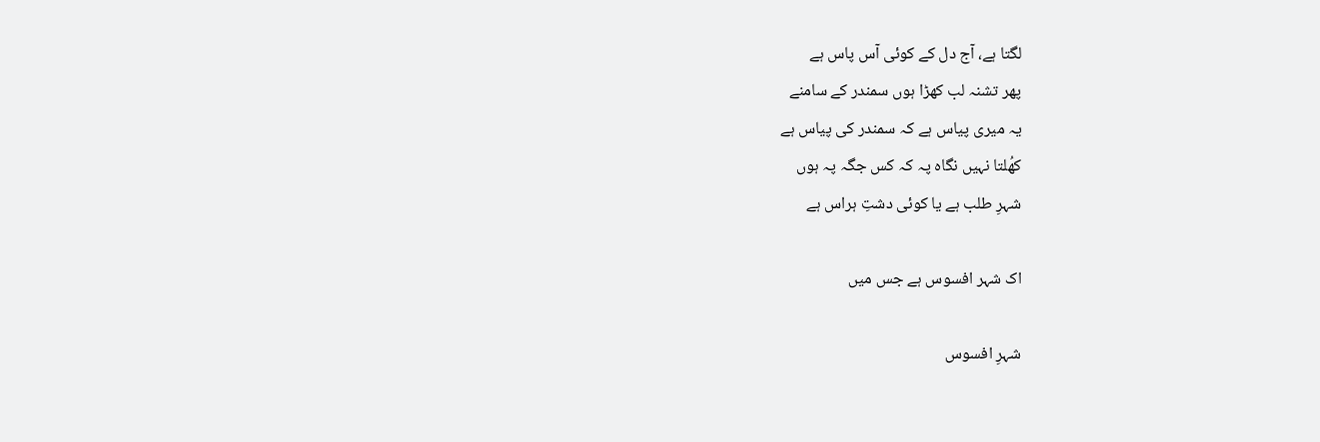لگتا ہے، آج دل کے کوئی آس پاس ہے
پھر تشنہ لب کھڑا ہوں سمندر کے سامنے
یہ میری پیاس ہے کہ سمندر کی پیاس ہے
کھُلتا نہیں نگاہ پہ کہ کس جگہ پہ ہوں
شہرِ طلب ہے یا کوئی دشتِ ہراس ہے

اک شہر افسوس ہے جس میں

شہرِ افسوس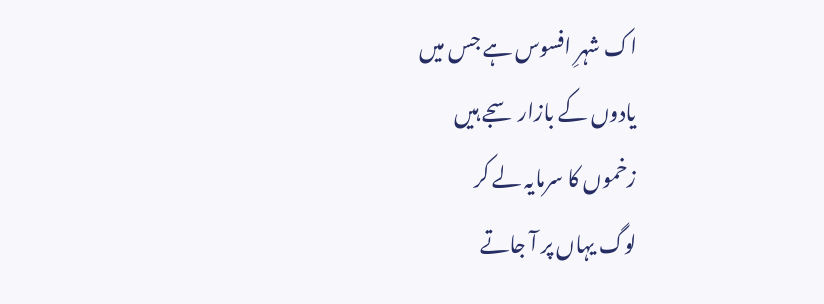اک شہرِ افسوس ہے جس میں
یادوں کے بازار سجے ہیں
زخموں کا سرمایہ لے کر
لوگ یہاں پر آ جاتے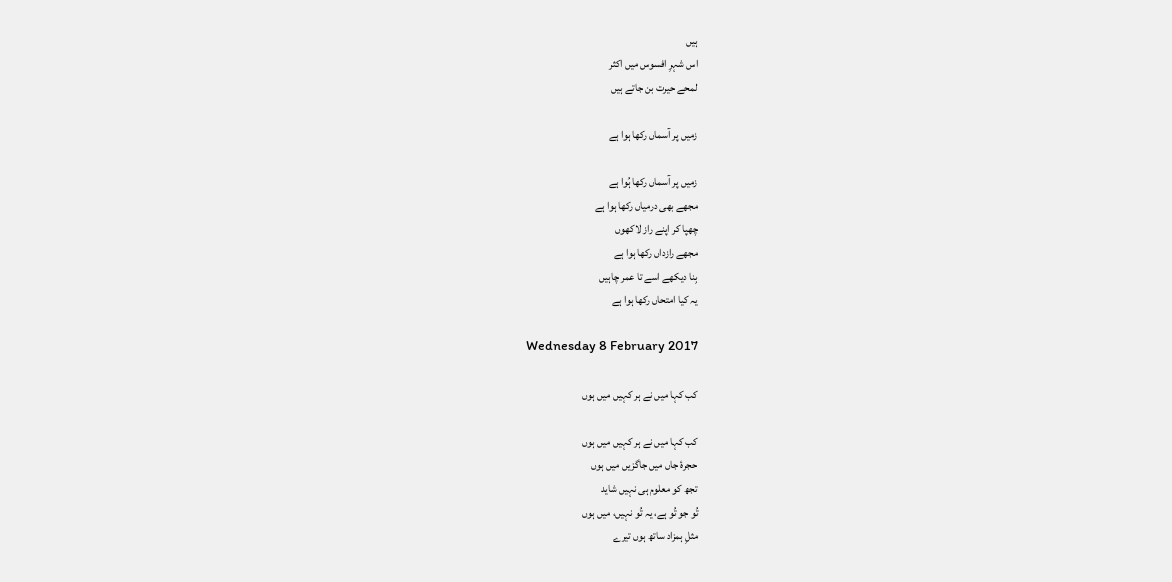ہیں
اس شہرِ افسوس میں اکثر
لمحے حیرت بن جاتے ہیں

زمیں پر آسماں رکھا ہوا ہے

زمیں پر آسماں رکھا ہُوا ہے
مجھے بھی درمیاں رکھا ہوا ہے
چھپا کر اپنے راز لاکھوں
مجھے رازداں رکھا ہوا ہے
بِنا دیکھے اسے تا عمر چاہیں
یہ کیا امتحاں رکھا ہوا ہے

Wednesday 8 February 2017

کب کہا میں نے ہر کہیں میں ہوں

کب کہا میں نے ہر کہیں میں ہوں
حجرۂ جاں میں جاگزیں میں ہوں
تجھ کو معلوم ہی نہیں شاید
تُو جو تُو ہے، یہ تُو نہیں، میں ہوں
مثلِ ہمزاد ساتھ ہوں تیرے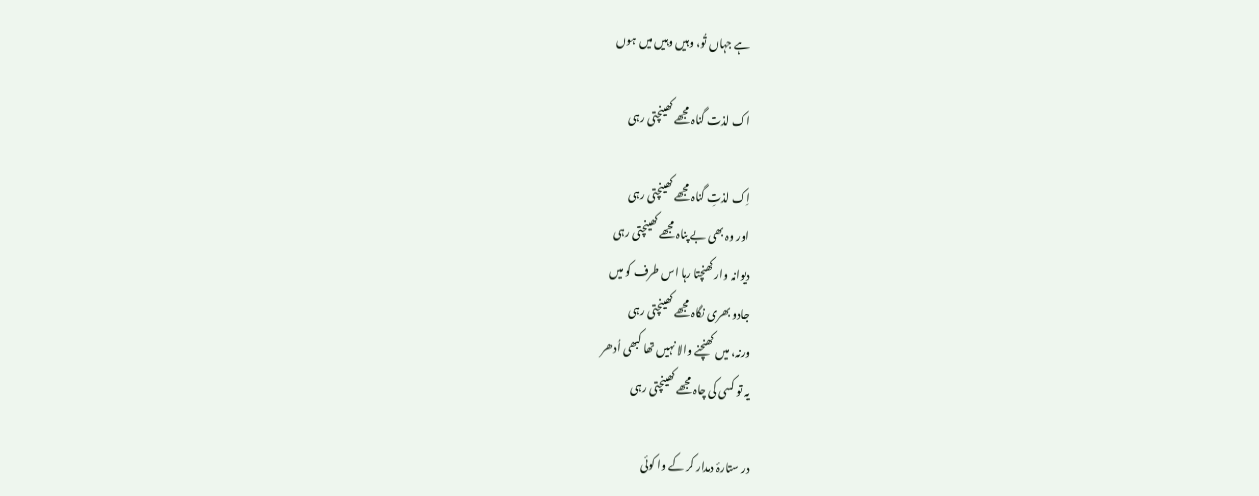ہے جہاں تُو، وہیں وہیں میں ہوں

اک لذت گناہ مجھے کھینچتی رہی

اِک لذتِ گناہ مجھے کھینچتی رہی
اور وہ بھی بے پناہ مجھے کھینچتی رہی
دیوانہ وار کھنچتا رہا اس طرف کو میں
جادو بھری نگاہ مجھے کھینچتی رہی
ورنہ، میں کھنچنے والا نہیں تھا کبھی اُدھر
یہ تو کسی کی چاہ مجھے کھینچتی رہی

در ستارۂ دمدار کر کے وا کوئی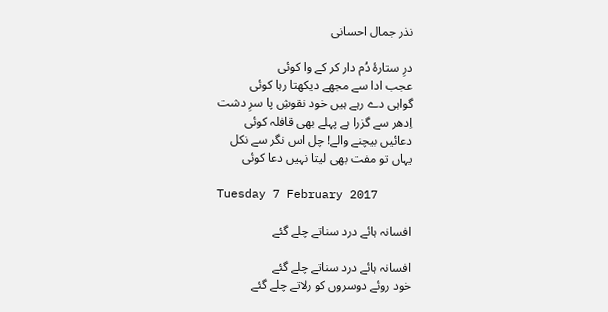نذر جمال احسانی

درِ ستارۂ دُم دار کر کے وا کوئی
عجب ادا سے مجھے دیکھتا رہا کوئی
گواہی دے رہے ہیں خود نقوشِ پا سرِ دشت
اِدھر سے گزرا ہے پہلے بھی قافلہ کوئی
دعائیں بیچنے والے! چل اس نگر سے نکل
یہاں تو مفت بھی لیتا نہیں دعا کوئی

Tuesday 7 February 2017

افسانہ ہائے درد سناتے چلے گئے

افسانہ ہائے درد سناتے چلے گئے
خود روئے دوسروں کو رلاتے چلے گئے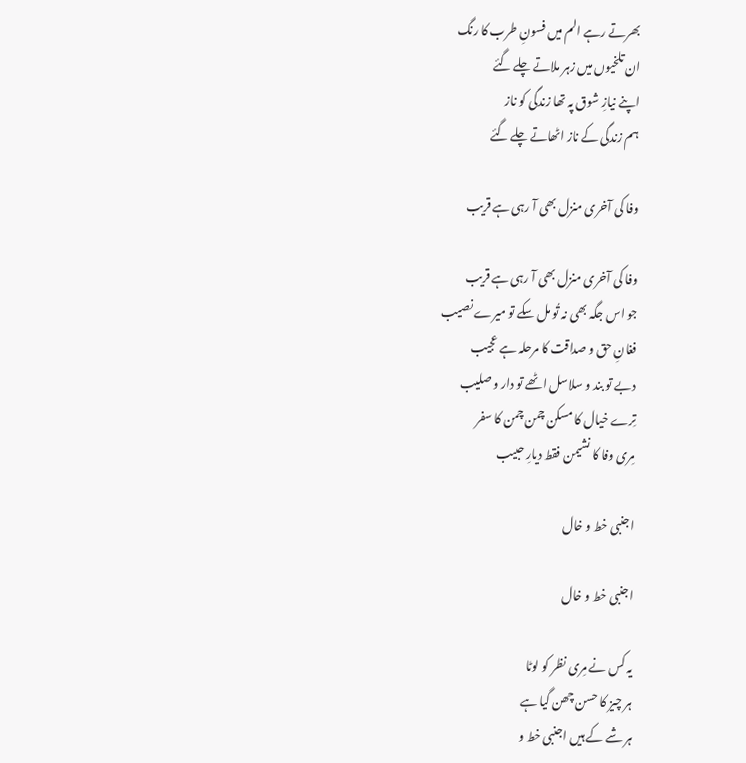بھرتے رہے الم میں فسونِ طرب کا رنگ
ان تلخیوں میں زہر ملاتے چلے گئے
اپنے نیازِ شوق پہ تھا زندگی کو ناز
ہم زندگی کے ناز اٹھاتے چلے گئے

وفا کی آخری منزل بھی آ رہی ہے قریب

وفا کی آخری منزل بھی آ رہی ہے قریب
جو اس جگہ بھی نہ تُو مل سکے تو میرے نصیب
فغانِ حق و صداقت کا مرحلہ ہے عجیب
دبے تو بند و سلاسل اٹھے تو دار و صلیب
تِرے خیال کا مسکن چمن چمن کا سفر
مِری وفا کا نشیمن فقط دیارِ حبیب

اجنبی خط و خال

اجنبی خط و خال

یہ کس نے مِری نظر کو لوٹا
ہر چیز کا حسن چھن گیا ہے
ہر شے کے ہیں اجنبی خط و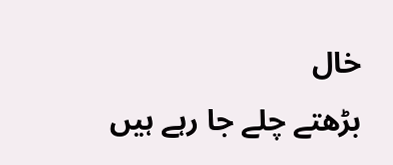خال
بڑھتے چلے جا رہے ہیں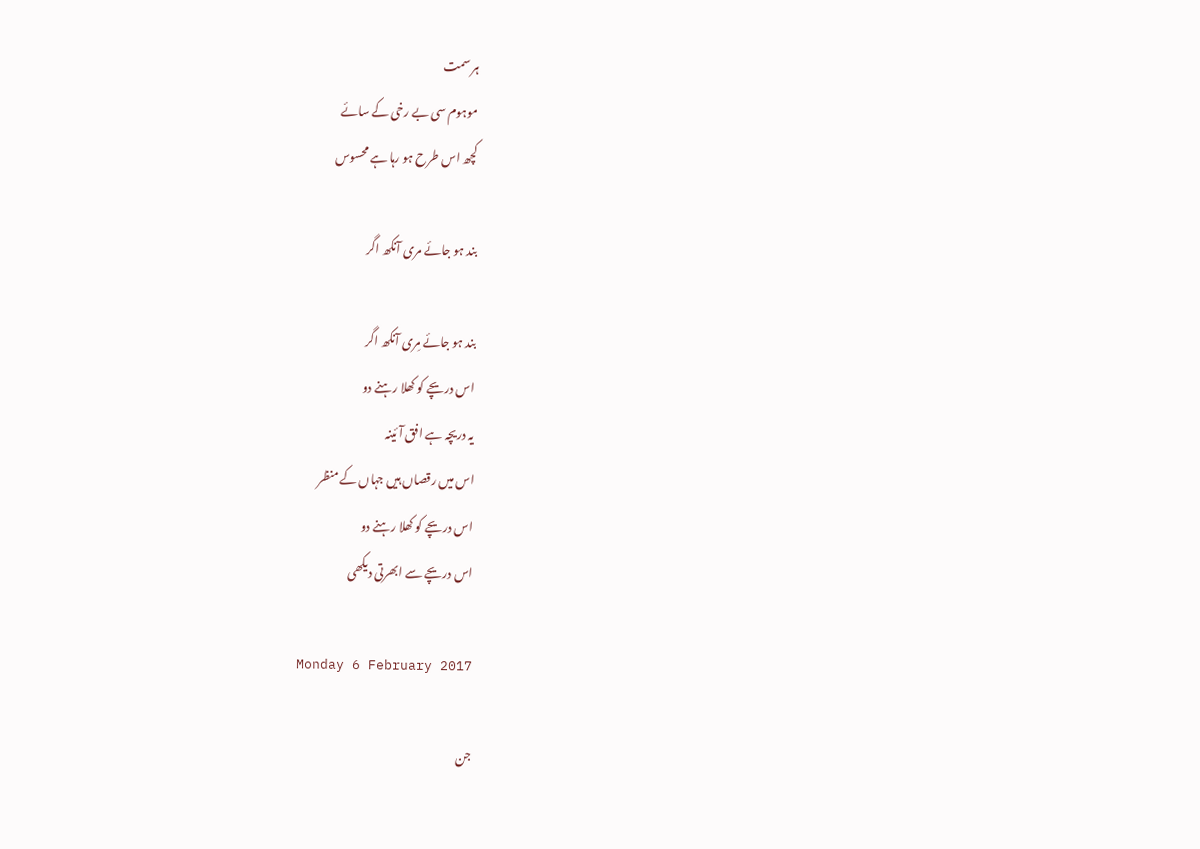ہر سمت
موہوم سی بے رخی کے سائے
کچھ اس طرح ہو رہا ہے محسوس

بند ہو جائے مری آنکھ اگر

بند ہو جائے مِری آنکھ اگر
اس دریچے کو کھلا رہنے دو
یہ دریچہ ہے افق آئینہ
اس میں رقصاں ہیں جہاں کے منظر
اس دریچے کو کھلا رہنے دو
اس دریچے سے ابھرتی دیکھی

Monday 6 February 2017

جن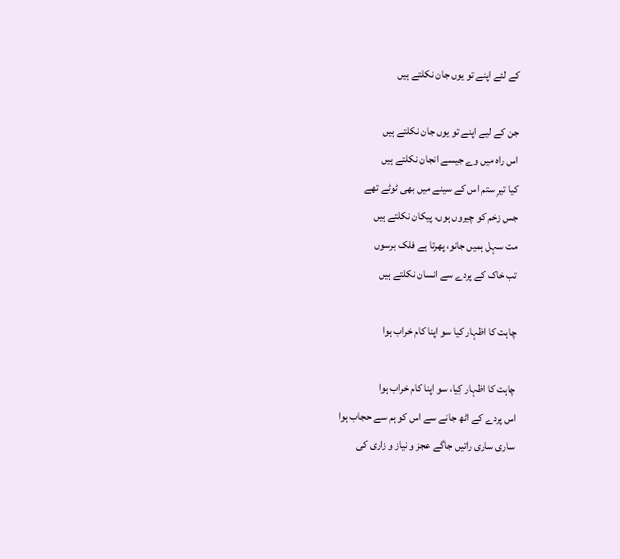کے لئے اپنے تو یوں جان نکلتے ہیں

جن کے لیے اپنے تو یوں جان نکلتے ہیں
اس راہ میں وے جیسے انجان نکلتے ہیں
کیا تیرِ ستم اس کے سینے میں بھی ٹوٹے تھے
جس زخم کو چیروں ہوں، پیکان نکلتے ہیں
مت سہل ہمیں جانو، پھرتا ہے فلک برسوں
تب خاک کے پردے سے انسان نکلتے ہیں

چاہت کا اظہار کیا سو اپنا کام خراب ہوا

چاہت کا اظہار کِیا، سو اپنا کام خراب ہوا
اس پردے کے اٹھ جانے سے اس کو ہم سے حجاب ہوا
ساری ساری راتیں جاگے عجز و نیاز و زاری کی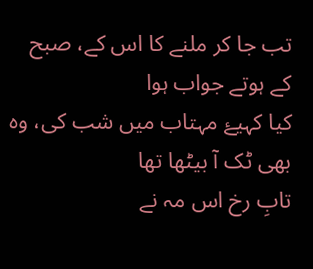تب جا کر ملنے کا اس کے، صبح کے ہوتے جواب ہوا
کیا کہیۓ مہتاب میں شب کی، وہ بھی ٹک آ بیٹھا تھا
تابِ رخ اس مہ نے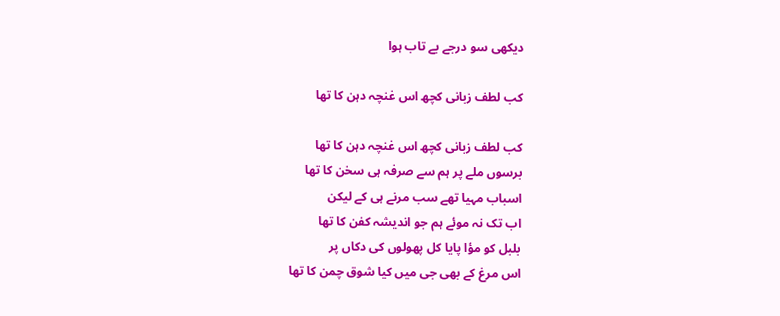دیکھی سو درجے بے تاب ہوا

کب لطف زبانی کچھ اس غنچہ دہن کا تھا

کب لطف زبانی کچھ اس غنچہ دہن کا تھا
برسوں ملے پر ہم سے صرفہ ہی سخن کا تھا
اسباب مہیا تھے سب مرنے ہی کے لیکن
اب تک نہ موئے ہم جو اندیشہ کفن کا تھا
بلبل کو مؤا پایا کل پھولوں کی دکاں پر
اس مرغ کے بھی جی میں کیا شوق چمن کا تھا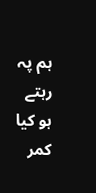ہم پہ رہتے ہو کیا کمر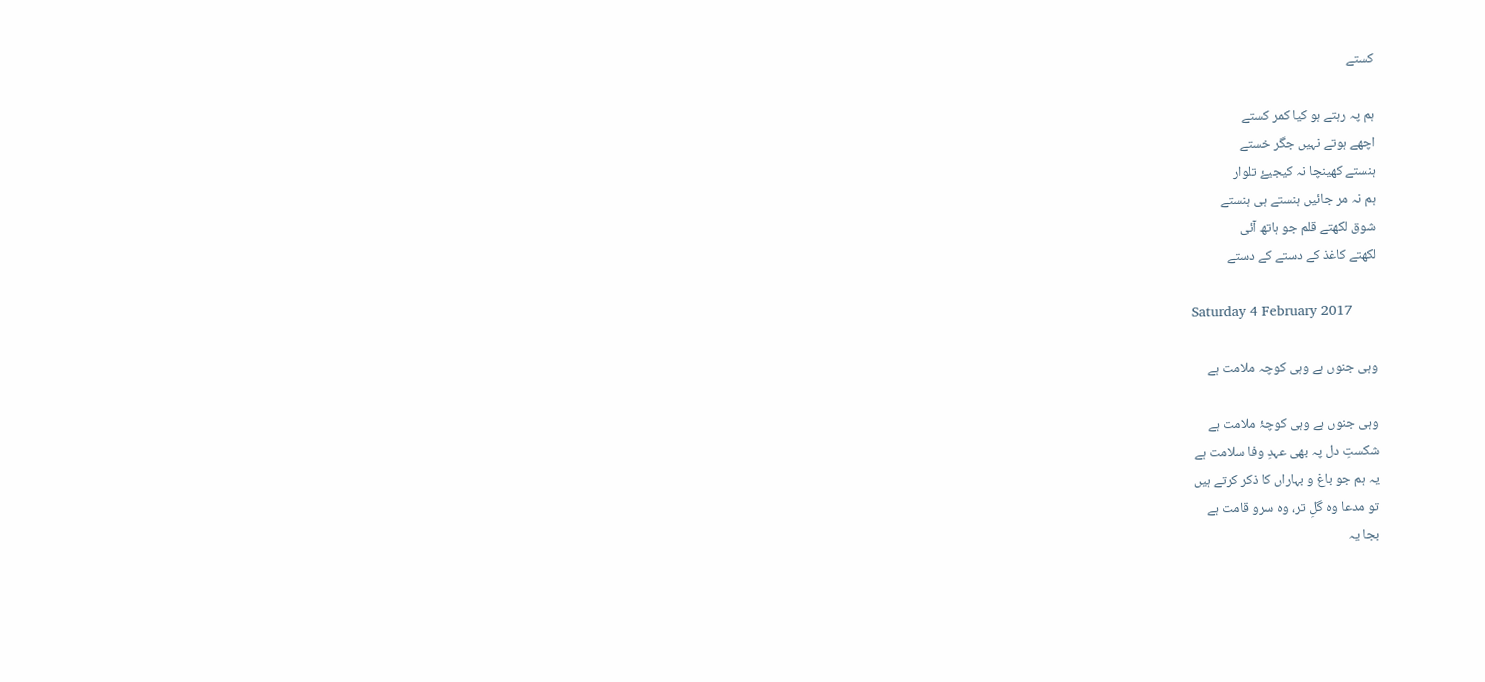کستے

ہم پہ رہتے ہو کیا کمر کستے
اچھے ہوتے نہیں جگر خستے
ہنستے کھینچا نہ کیجیۓ تلوار
ہم نہ مر جائیں ہنستے ہی ہنستے
شوق لکھتے قلم جو ہاتھ آئی
لکھتے کاغذ کے دستے کے دستے

Saturday 4 February 2017

وہی جنوں ہے وہی کوچہ ملامت ہے

وہی جنوں ہے وہی کوچۂ ملامت ہے
شکستِ دل پہ بھی عہدِ وفا سلامت ہے
یہ ہم جو باغ و بہاراں کا ذکر کرتے ہیں
تو مدعا وہ گلِ تر، وہ سرو قامت ہے
بجا یہ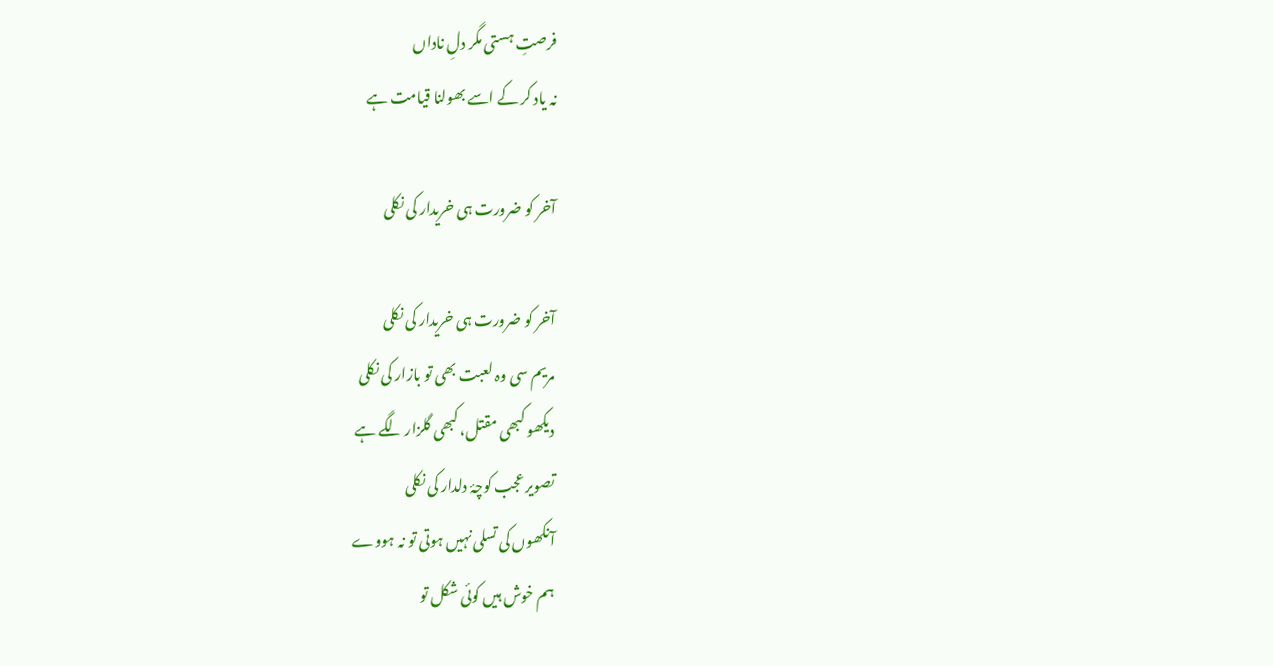فرصتِ ہستی مگر دلِ ناداں
نہ یاد کر کے اسے بھولنا قیامت ہے

آخر کو ضرورت ہی خریدار کی نکلی

آخر کو ضرورت ہی خریدار کی نکلی
مریم سی وہ لعبت بھی تو بازار کی نکلی
دیکھو کبھی مقتل، کبھی گلزار لگے ہے
تصویر عجب کوچۂ دلدار کی نکلی
آنکھوں کی تسلی نہیں ہوتی تو نہ ہووے
ہم خوش ہیں کوئی شکل تو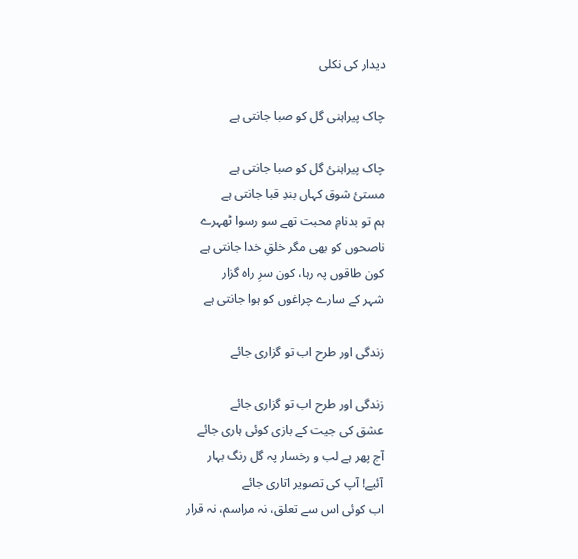دیدار کی نکلی

چاک پیراہنی گل کو صبا جانتی ہے

چاک پیراہنئ گل کو صبا جانتی ہے
مستئ شوق کہاں بندِ قبا جانتی ہے
ہم تو بدنامِ محبت تھے سو رسوا ٹھہرے
ناصحوں کو بھی مگر خلقِ خدا جانتی ہے
کون طاقوں پہ رہا، کون سرِ راہ گزار
شہر کے سارے چراغوں کو ہوا جانتی ہے

زندگی اور طرح اب تو گزاری جائے

زندگی اور طرح اب تو گزاری جائے
عشق کی جیت کے بازی کوئی ہاری جائے
آج پھر ہے لب و رخسار پہ گل رنگ بہار
آئیے! آپ کی تصویر اتاری جائے
اب کوئی اس سے تعلق، نہ مراسم، نہ قرار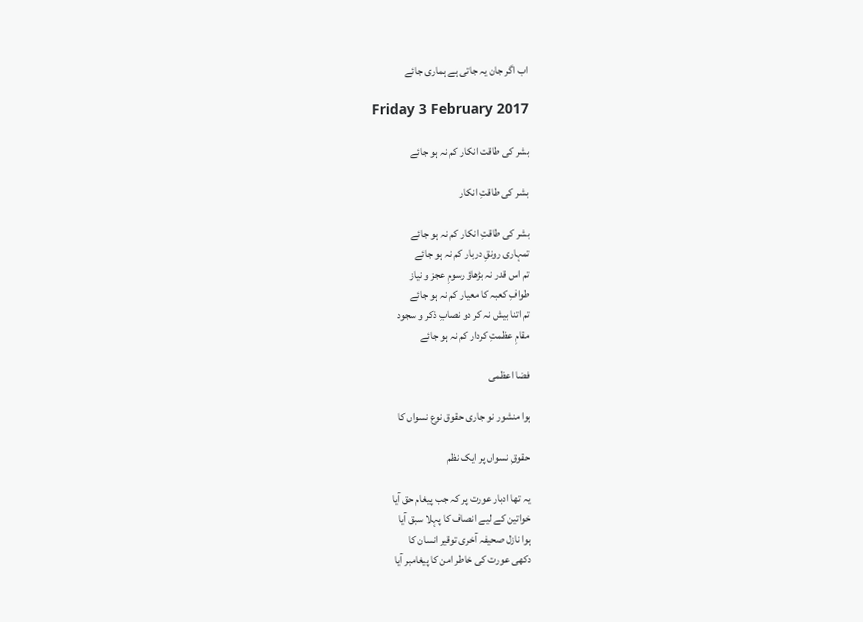اب اگر جان یہ جاتی ہے ہماری جائے

Friday 3 February 2017

بشر کی طاقت انکار کم نہ ہو جائے

بشر کی طاقتِ انکار

بشر کی طاقتِ انکار کم نہ ہو جائے
تمہاری رونقِ دربار کم نہ ہو جائے
تم اس قدر نہ بڑھاؤ رسومِ عجز و نیاز
طوافِ کعبہ کا معیار کم نہ ہو جائے
تم اتنا بیش نہ کر دو نصابِ ذکر و سجود
مقامِ عظمتِ کردار کم نہ ہو جائے

فضا اعظمی

ہوا منشور نو جاری حقوق نوع نسواں کا

حقوقِ نسواں پر ایک نظم

یہ تھا ادبار عورت پر کہ جب پیغام حق آیا
خواتین کے لیے انصاف کا پہلا سبق آیا
ہوا نازل صحیفہ آخری توقیر انسان کا
دکھی عورت کی خاطر امن کا پیغامبر آیا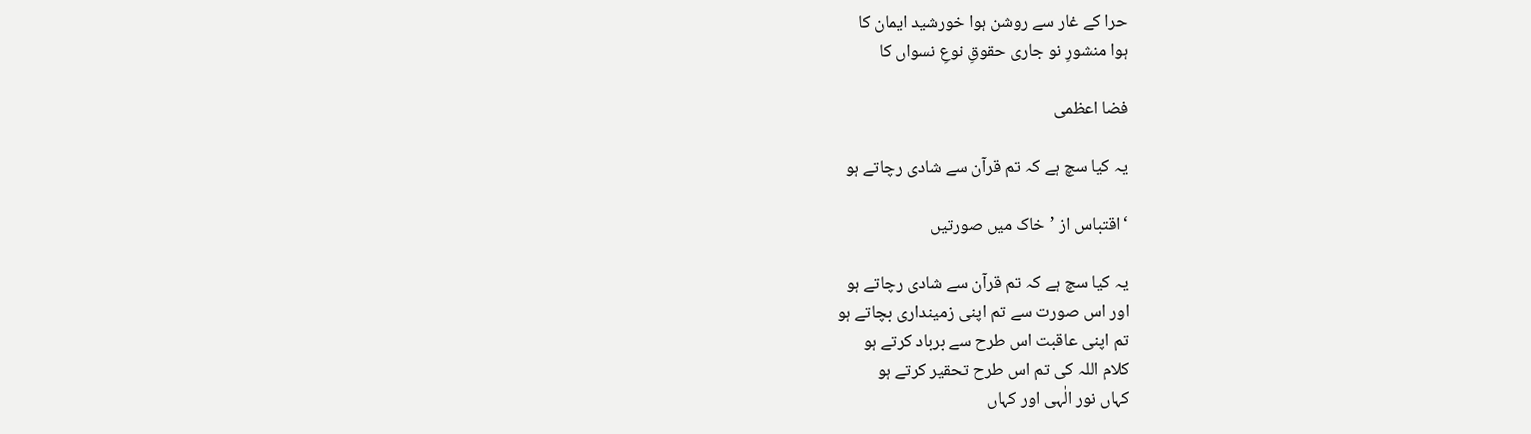حرا کے غار سے روشن ہوا خورشید ایمان کا
ہوا منشورِ نو جاری حقوقِ نوعِ نسواں کا

فضا اعظمی

یہ کیا سچ ہے کہ تم قرآن سے شادی رچاتے ہو

‘اقتباس از ’خاک میں صورتیں

یہ کیا سچ ہے کہ تم قرآن سے شادی رچاتے ہو
اور اس صورت سے تم اپنی زمینداری بچاتے ہو
تم اپنی عاقبت اس طرح سے برباد کرتے ہو
کلام اللہ کی تم اس طرح تحقیر کرتے ہو
کہاں نور الٰہی اور کہاں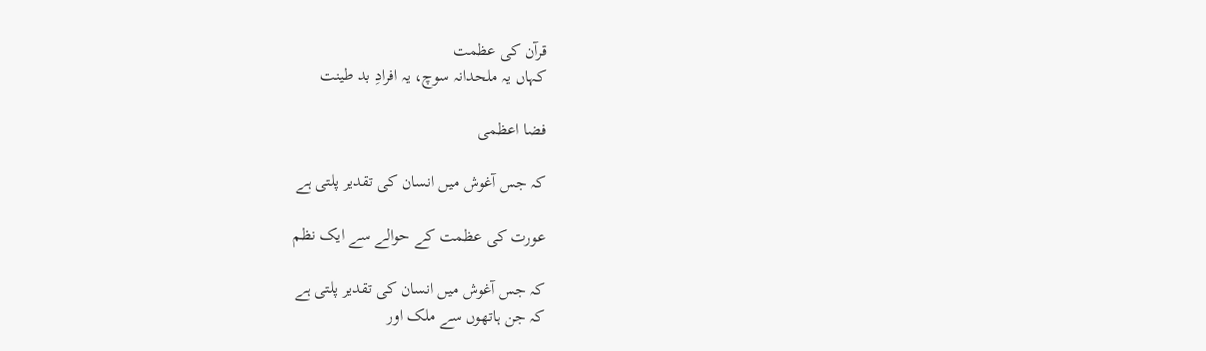قرآن کی عظمت
کہاں یہ ملحدانہ سوچ، یہ افرادِ بد طینت

فضا اعظمی

کہ جس آغوش میں انسان کی تقدیر پلتی ہے

عورت کی عظمت کے حوالے سے ایک نظم

کہ جس آغوش میں انسان کی تقدیر پلتی ہے
کہ جن ہاتھوں سے ملک اور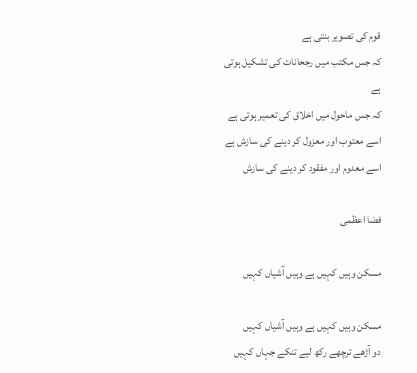قوم کی تصویر بنتی ہے
کہ جس مکتب میں رجحانات کی تشکیل ہوتی ہے
کہ جس ماحول میں اخلاق کی تعمیر ہوتی ہے
اسے معتوب اور معزول کر دینے کی سازش ہے
اسے معدوم اور مفقود کر دینے کی سازش

فضا اعظمی

مسکن وہیں کہیں ہے وہیں آشیاں کہیں

مسکن وہیں کہیں ہے وہیں آشیاں کہیں
دو آڑھے ترچھے رکھ لیے تنکے جہاں کہیں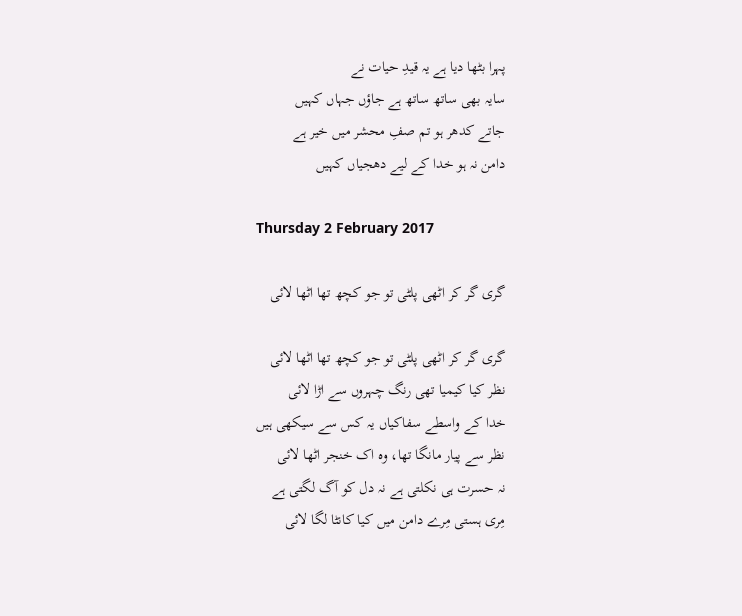پہرا بٹھا دیا ہے یہ قیدِ حیات نے
سایہ بھی ساتھ ساتھ ہے جاؤں جہاں کہیں
جاتے کدھر ہو تم صفِ محشر میں خیر ہے
دامن نہ ہو خدا کے لیے دھجیاں کہیں

Thursday 2 February 2017

گری گر کر اٹھی پلٹی تو جو کچھ تھا اٹھا لائی

گری گر کر اٹھی پلٹی تو جو کچھ تھا اٹھا لائی
نظر کیا کیمیا تھی رنگ چہروں سے اڑا لائی
خدا کے واسطے سفاکیاں یہ کس سے سیکھی ہیں
نظر سے پیار مانگا تھا، وہ اک خنجر اٹھا لائی
نہ حسرت ہی نکلتی ہے نہ دل کو آگ لگتی ہے
مِری ہستی مِرے دامن میں کیا کانٹا لگا لائی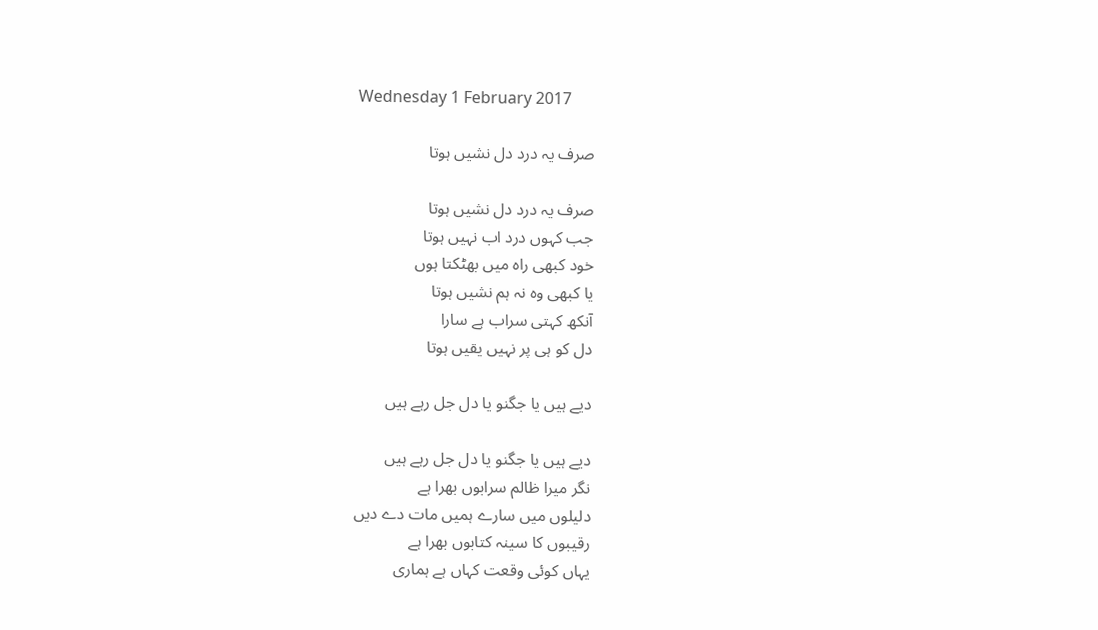Wednesday 1 February 2017

صرف یہ درد دل نشیں ہوتا

صرف یہ درد دل نشیں ہوتا
جب کہوں درد اب نہیں ہوتا
خود کبھی راہ میں بھٹکتا ہوں
یا کبھی وہ نہ ہم نشیں ہوتا
آنکھ کہتی سراب ہے سارا
دل کو ہی پر نہیں یقیں ہوتا

دیے ہیں یا جگنو یا دل جل رہے ہیں

دیے ہیں یا جگنو یا دل جل رہے ہیں
نگر میرا ظالم سرابوں بھرا ہے
دلیلوں میں سارے ہمیں مات دے دیں
رقیبوں کا سینہ کتابوں بھرا ہے
یہاں کوئی وقعت کہاں ہے ہماری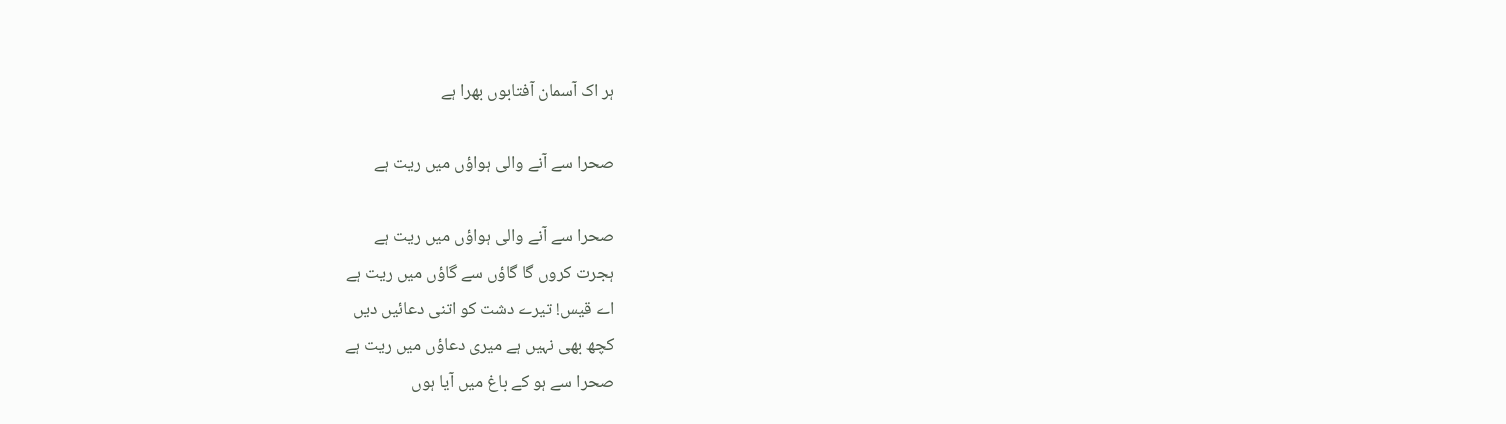ہر اک آسمان آفتابوں بھرا ہے

صحرا سے آنے والی ہواؤں میں ریت ہے

صحرا سے آنے والی ہواؤں میں ریت ہے
ہجرت کروں گا گاؤں سے گاؤں میں ریت ہے
اے قیس! تیرے دشت کو اتنی دعائیں دیں
کچھ بھی نہیں ہے میری دعاؤں میں ریت ہے
صحرا سے ہو کے باغ میں آیا ہوں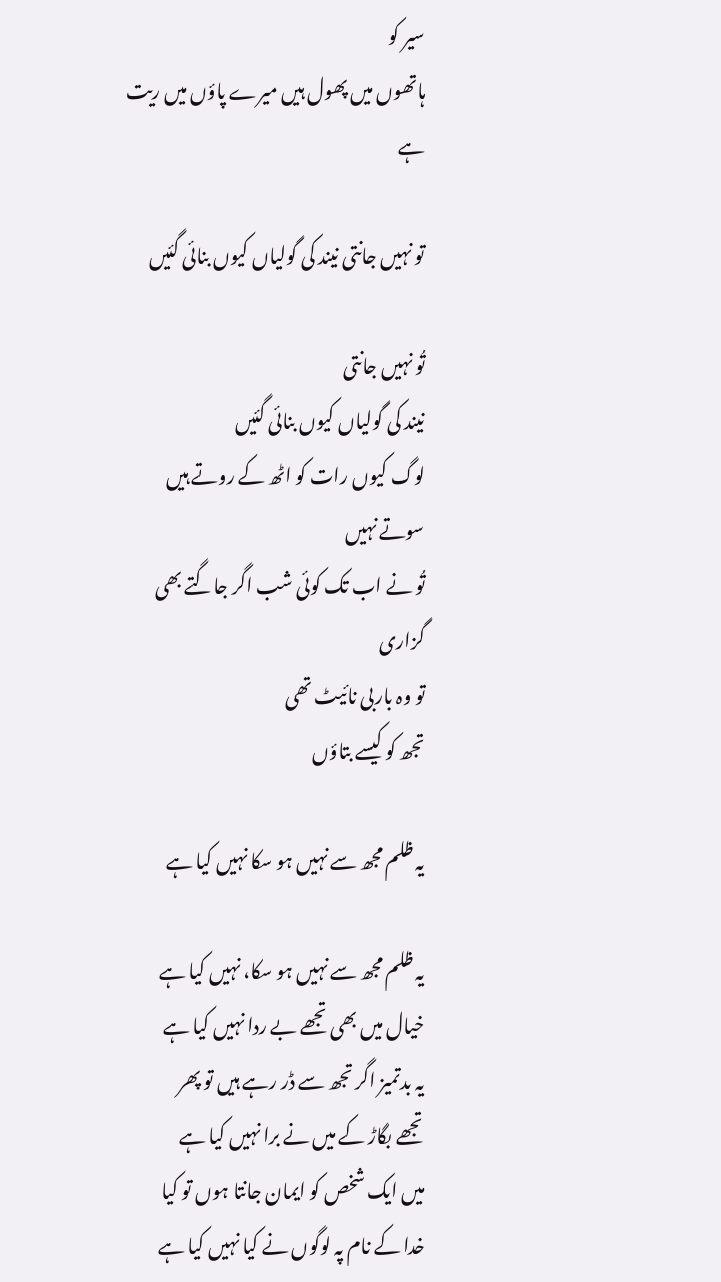سیر کو
ہاتھوں میں پھول ہیں میرے پاؤں میں ریت ہے

تو نہیں جانتی نیند کی گولیاں کیوں بنائی گئیں

تُو نہیں جانتی
نیند کی گولیاں کیوں بنائی گئیں
لوگ کیوں رات کو اٹھ کے روتے ہیں سوتے نہیں
تُو نے اب تک کوئی شب اگر جاگتے بھی گزاری
تو وہ باربی نائیٹ تھی
تجھ کو کیسے بتاؤں

یہ ظلم مجھ سے نہیں ہو سکا نہیں کیا ہے

یہ ظلم مجھ سے نہیں ہو سکا، نہیں کیا ہے
خیال میں بھی تجھے بے ردا نہیں کیا ہے
یہ بدتمیز اگر تجھ سے ڈر رہے ہیں تو پھر
تجھے بگاڑ کے میں نے برا نہیں کیا ہے
میں ایک شخص کو ایمان جانتا ہوں تو کیا
خدا کے نام پہ لوگوں نے کیا نہیں کیا ہے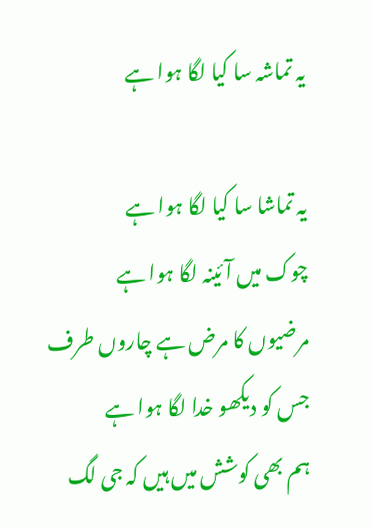یہ تماشہ سا کیا لگا ہوا ہے

یہ تماشا سا کیا لگا ہوا ہے
چوک میں آئینہ لگا ہوا ہے
مرضیوں کا مرض ہے چاروں طرف
جس کو دیکھو خدا لگا ہوا ہے
ہم بھی کوشش میں ہیں کہ جی لگ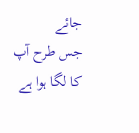جائے
جس طرح آپ کا لگا ہوا ہے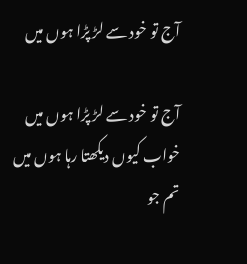آج تو خود سے لڑ پڑا ہوں میں

آج تو خود سے لڑ پڑا ہوں میں
خواب کیوں دیکھتا رہا ہوں میں
تم جو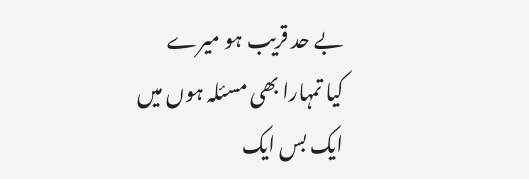بے حد قریب ہو میرے
کیا تمہارا بھی مسئلہ ہوں میں
ایک بس ایک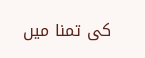کی تمنا میں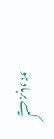کیسے برباد ہو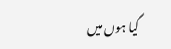گیا ہوں میں